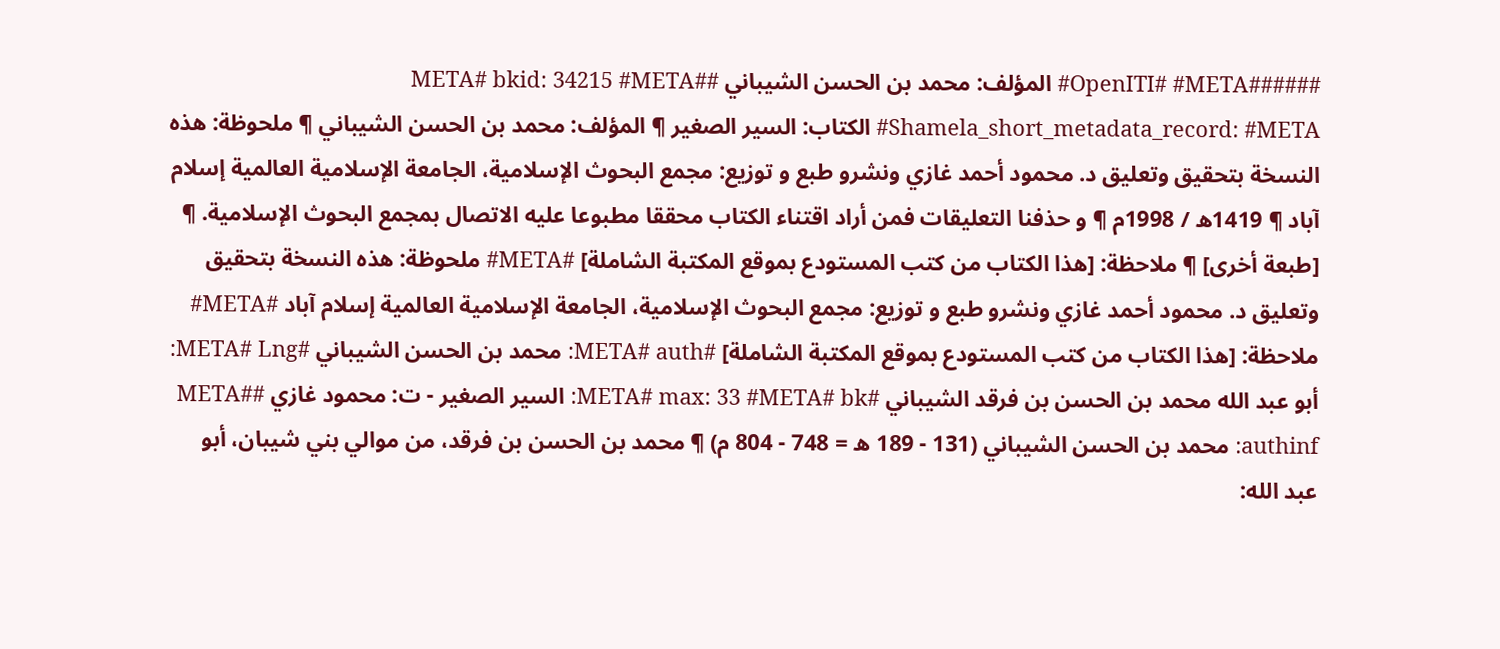######OpenITI# #META# المؤلف: محمد بن الحسن الشيباني #META# bkid: 34215 #META# Shamela_short_metadata_record: #META# الكتاب: السير الصغير ¶ المؤلف: محمد بن الحسن الشيباني ¶ ملحوظة: هذه النسخة بتحقيق وتعليق د. محمود أحمد غازي ونشرو طبع و توزيع: مجمع البحوث الإسلامية، الجامعة الإسلامية العالمية إسلام آباد ¶ 1419ه / 1998م ¶ و حذفنا التعليقات فمن أراد اقتناء الكتاب محققا مطبوعا عليه الاتصال بمجمع البحوث الإسلامية. ¶ [طبعة أخرى] ¶ ملاحظة: [هذا الكتاب من كتب المستودع بموقع المكتبة الشاملة] #META# ملحوظة: هذه النسخة بتحقيق وتعليق د. محمود أحمد غازي ونشرو طبع و توزيع: مجمع البحوث الإسلامية، الجامعة الإسلامية العالمية إسلام آباد #META# ملاحظة: [هذا الكتاب من كتب المستودع بموقع المكتبة الشاملة] #META# auth: محمد بن الحسن الشيباني #META# Lng: أبو عبد الله محمد بن الحسن بن فرقد الشيباني #META# max: 33 #META# bk: السير الصغير - ت: محمود غازي #META# authinf: محمد بن الحسن الشيباني (131 - 189 ه = 748 - 804 م) ¶ محمد بن الحسن بن فرقد، من موالي بني شيبان، أبو عبد الله: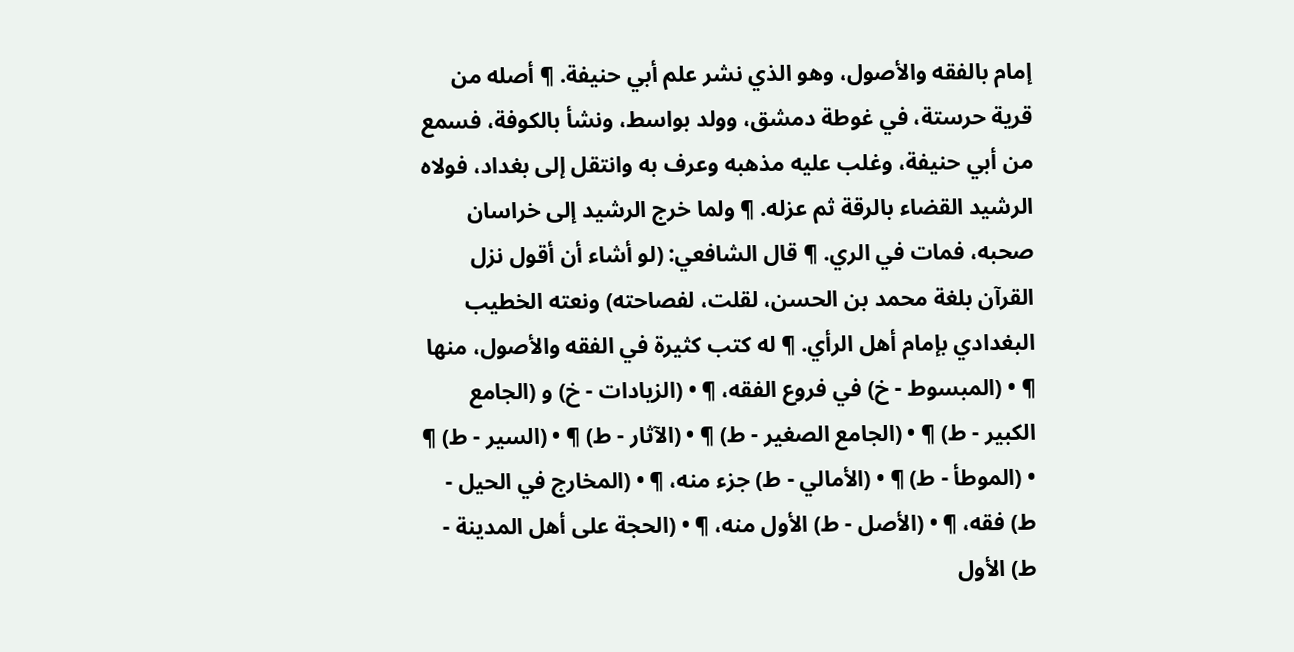إمام بالفقه والأصول، وهو الذي نشر علم أبي حنيفة. ¶ أصله من قرية حرستة، في غوطة دمشق، وولد بواسط، ونشأ بالكوفة، فسمع من أبي حنيفة، وغلب عليه مذهبه وعرف به وانتقل إلى بغداد، فولاه الرشيد القضاء بالرقة ثم عزله. ¶ ولما خرج الرشيد إلى خراسان صحبه، فمات في الري. ¶ قال الشافعي: (لو أشاء أن أقول نزل القرآن بلغة محمد بن الحسن، لقلت، لفصاحته) ونعته الخطيب البغدادي بإمام أهل الرأي. ¶ له كتب كثيرة في الفقه والأصول، منها ¶ • (المبسوط - خ) في فروع الفقه، ¶ • (الزيادات - خ) و (الجامع الكبير - ط) ¶ • (الجامع الصغير - ط) ¶ • (الآثار - ط) ¶ • (السير - ط) ¶ • (الموطأ - ط) ¶ • (الأمالي - ط) جزء منه، ¶ • (المخارج في الحيل - ط) فقه، ¶ • (الأصل - ط) الأول منه، ¶ • (الحجة على أهل المدينة - ط) الأول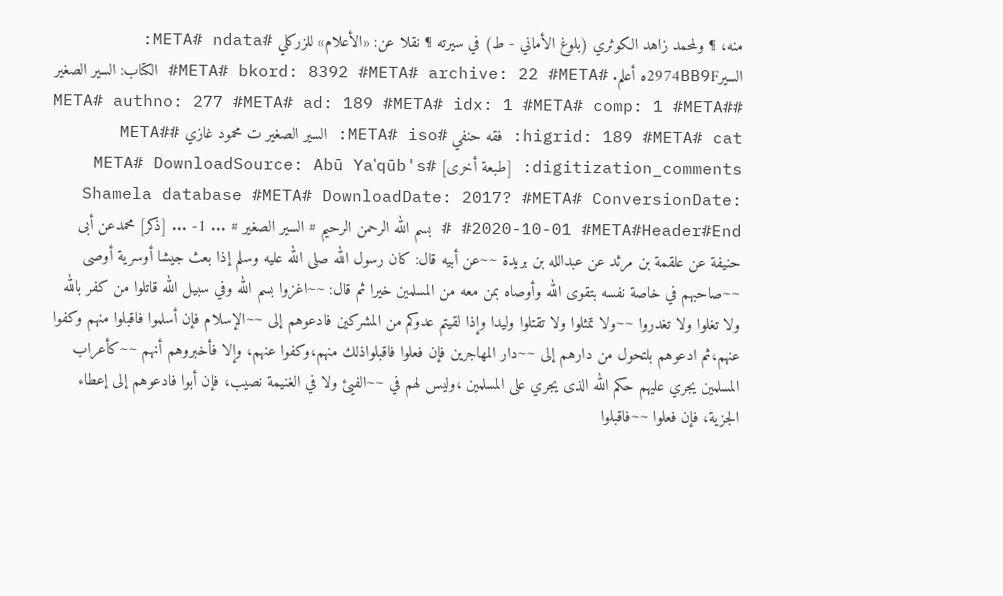منه، ¶ ولمحمد زاهد الكوثري (بلوغ الأماني - ط) في سيرته ¶ نقلا عن: «الأعلام» للزركلي #META# ndata: السير2974BB9Fه أعلم. #META# bkord: 8392 #META# archive: 22 #META# الكتاب: السير الصغير #META# authno: 277 #META# ad: 189 #META# idx: 1 #META# comp: 1 #META# higrid: 189 #META# cat: فقه حنفي #META# iso: السير الصغير ت محمود غازي #META# digitization_comments: [طبعة أخرى] #META# DownloadSource: Abū Yaʿqūb's Shamela database #META# DownloadDate: 2017? #META# ConversionDate: 2020-10-01 #META#Header#End# # بسم الله الرحمن الرحيم # السير الصغير # ... 1- ... [ذكر] محمدعن أبى حنيفة عن علقمة بن مرثد عن عبدالله بن بريدة ~~عن أبيه قال: كان رسول الله صلى الله عليه وسلم إذا بعث جيشا أوسرية أوصى ~~صاحبهم في خاصة نفسه بتقوى الله وأوصاه بمن معه من المسلمين خيرا ثم قال: ~~اغزوا بسم الله وفي سبيل الله قاتلوا من كفر بالله ولا تغلوا ولا تغدروا ~~ولا تمثلوا ولا تقتلوا وليدا وإذا لقيتم عدوكم من المشركين فادعوهم إلى ~~الإسلام فإن أسلموا فاقبلوا منهم وكفوا عنهم،ثم ادعوهم بلتحول من دارهم إلى ~~دار المهاجرين فإن فعلوا فاقبلواذلك منهم،وكفوا عنهم، وإلا فأخبروهم أنهم ~~كأعراب المسلمين يجري عليهم حكم الله الذى يجري على المسلمين ،وليس لهم في ~~الفيئ ولا في الغنيمة نصيب، فإن أبوا فادعوهم إلى إعطاء الجزية، فإن فعلوا ~~فاقبلوا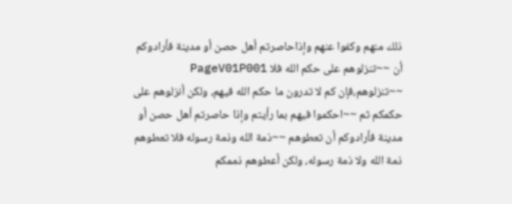ذلك منهم وكفوا عنهم وإذاحاصرتم أهل حصن أو مدينة فأرادوكم أن ~~تنزلوهم على حكم الله فلا PageV01P001 ~~تنزلوهم،فإن كم لا تدرون ما حكم الله فيهم، ولكن أنزلوهم على حكمكم ثم ~~احكموا فيهم بما رأيتم وإذا حاصرتم أهل حصن أو مدينة فأرادوكم أن تعطوهم ~~ذمة الله وذمة رسوله فلا تعطوهم ذمة الله ولا ذمة رسوله، ولكن أعطوهم ذممكم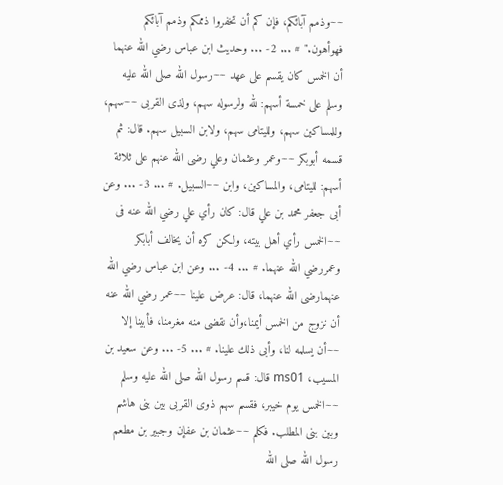~~وذمم آبائكم، فإن كم أن تخفروا ذممكم وذمم آبائكم فهوأهون." # ... 2- ... وحديث ابن عباس رضي الله عنهما أن الخمس كان يقسم على عهد ~~رسول الله صلى الله عليه وسلم على خمسة أسهم: لله ولرسوله سهم، ولذى القربى ~~سهم، وللمساكين سهم، ولليتامى سهم، ولابن السبيل سهم. قال: ثم قسمه أبوبكر ~~وعمر وعثمان وعلي رضى الله عنهم على ثلاثة أسهم: لليتامى، والمساكين، وابن ~~السبيل. # ... 3- ... وعن أبى جعفر محمد بن علي قال: كان رأي علي رضي الله عنه فى ~~الخمس رأي أهل بيته، ولكن كره أن يخالف أبابكر وعمررضي الله عنهما. # ... 4- ... وعن ابن عباس رضي الله عنهمارضى الله عنهما، قال: عرض علينا ~~عمر رضي الله عنه أن نزوج من الخمس أيمنا،وأن نقضى منه مغرمنا، فأبينا إلا ~~أن يسلمه لنا، وأبى ذلك علينا. # ... 5- ... وعن سعيد بن المسيب، ms01 قال: قسم رسول الله صلى الله عليه وسلم ~~الخمس يوم خيبر، فقسم سهم ذوى القربى بين بنى هاشم وبين بنى المطلب. فكلم ~~عثمان بن عفإن وجبير بن مطعم رسول الله صلى الله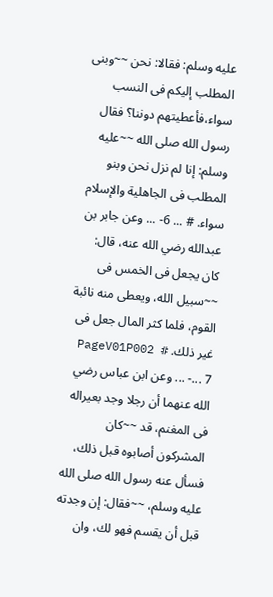عليه وسلم: فقالا: نحن ~~وبنى المطلب إليكم فى النسب سواء،فأعطيتهم دوننا؟ فقال رسول الله صلى الله ~~عليه وسلم: إنا لم نزل نحن وبنو المطلب فى الجاهلية والإسلام سواء. # ... 6- ... وعن جابر بن عبدالله رضي الله عنه، قال: كان يجعل فى الخمس فى ~~سبيل الله، ويعطى منه نائبة القوم، فلما كثر المال جعل فى غير ذلك. PageV01P002 # ... 7- ... وعن ابن عباس رضي الله عنهما أن رجلا وجد بعيراله فى المغنم، قد ~~كان المشركون أصابوه قبل ذلك، فسأل عنه رسول الله صلى الله عليه وسلم، ~~فقال: إن وجدته قبل أن يقسم فهو لك، وان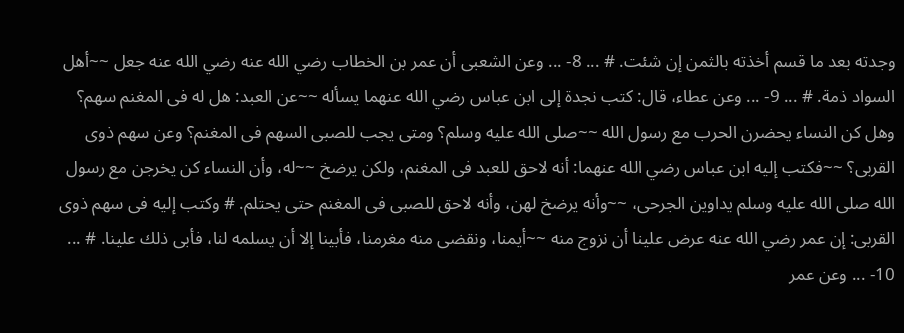وجدته بعد ما قسم أخذته بالثمن إن شئت. # ... 8- ... وعن الشعبى أن عمر بن الخطاب رضي الله عنه رضي الله عنه جعل ~~أهل السواد ذمة. # ... 9- ... وعن عطاء، قال: كتب نجدة إلى ابن عباس رضي الله عنهما يسأله ~~عن العبد: هل له فى المغنم سهم؟ وهل كن النساء يحضرن الحرب مع رسول الله ~~صلى الله عليه وسلم؟ ومتى يجب للصبى السهم فى المغنم؟ وعن سهم ذوى القربى؟ ~~فكتب إليه ابن عباس رضي الله عنهما: أنه لاحق للعبد فى المغنم، ولكن يرضخ ~~له، وأن النساء كن يخرجن مع رسول الله صلى الله عليه وسلم يداوين الجرحى، ~~وأنه يرضخ لهن، وأنه لاحق للصبى فى المغنم حتى يحتلم. # وكتب إليه فى سهم ذوى القربى: إن عمر رضي الله عنه عرض علينا أن نزوج منه ~~أيمنا، ونقضى منه مغرمنا، فأبينا إلا أن يسلمه لنا، فأبى ذلك علينا. # ... 10- ... وعن عمر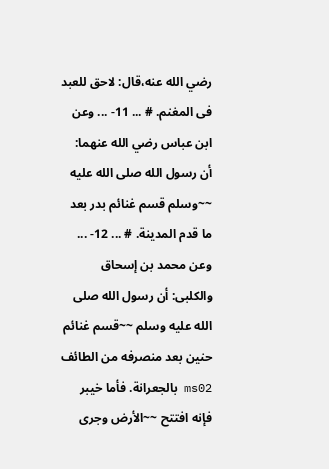رضي الله عنه،قال: لاحق للعبد فى المغنم. # ... 11- ... وعن ابن عباس رضي الله عنهما: أن رسول الله صلى الله عليه ~~وسلم قسم غنائم بدر بعد ما قدم المدينة. # ... 12- ... وعن محمد بن إسحاق والكلبى: أن رسول الله صلى الله عليه وسلم ~~قسم غنائم حنين بعد منصرفه من الطائف ms02 بالجعرانة. فأما خيبر فإنه افتتح ~~الأرض وجرى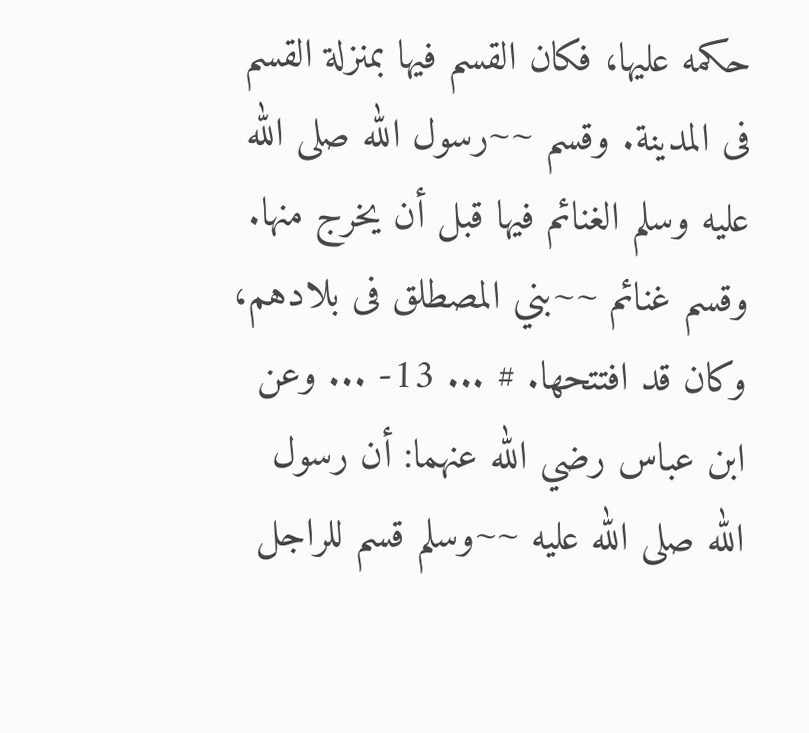حكمه عليها، فكان القسم فيها بمنزلة القسم فى المدينة. وقسم ~~رسول الله صلى الله عليه وسلم الغنائم فيها قبل أن يخرج منها. وقسم غنائم ~~بني المصطلق فى بلادهم، وكان قد افتتحها. # ... 13- ... وعن ابن عباس رضي الله عنهما: أن رسول الله صلى الله عليه ~~وسلم قسم للراجل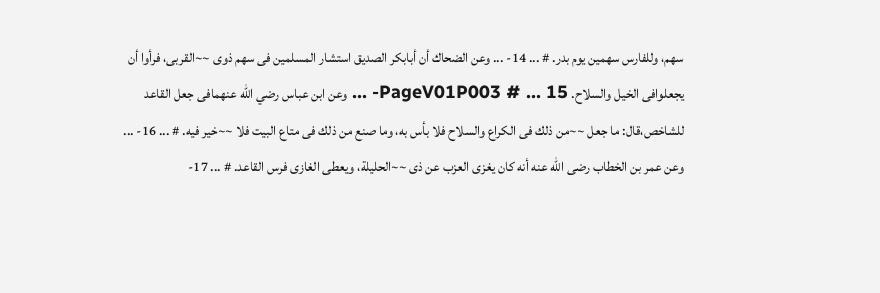سهم، وللفارس سهمين يوم بدر. # ... 14- ... وعن الضحاك أن أبابكر الصديق استشار المسلمين فى سهم ذوى ~~القربى، فرأوا أن يجعلوافى الخيل والسلاح. PageV01P003 # ... 15- ... وعن ابن عباس رضي الله عنهمافى جعل القاعد للشاخص،قال: ما جعل ~~من ذلك فى الكراع والسلاح فلا بأس به، وما صنع من ذلك فى متاع البيت فلا ~~خير فيه. # ... 16- ... وعن عمر بن الخطاب رضى الله عنه أنه كان يغزى العزب عن ذى ~~الحليلة، ويعطى الغازى فرس القاعد. # ... 17-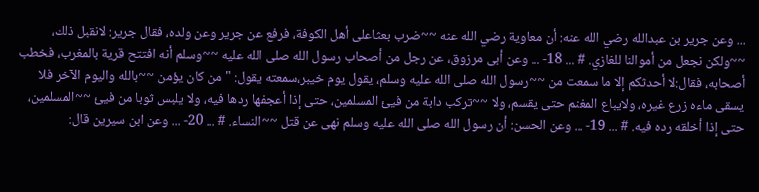... وعن جرير بن عبدالله رضي الله عنه: أن معاوية رضي الله عنه ~~ضرب بعثاعلى أهل الكوفة، فرفع عن جرير وعن ولده، فقال جرير: لانقبل ذلك، ~~ولكن نجعل من أموالنا للغازي. # ... 18- ... وعن أبى مرزوق، عن رجل من أصحاب رسول الله صلى الله عليه ~~وسلم أنه افتتح قرية بالمغرب، فخطب أصحابه، فقال:لا أحدثكم إلا ما سمعت من ~~رسول الله صلى الله عليه وسلم، يقول يوم خيبر،سمعته يقول: "من كان يؤمن ~~بالله واليوم الآخر فلا يسقى ماءه زرع غيره، ولايباع المغنم حتى يقسم، ولا ~~تركب دابة من فيئ المسلمين، حتى إذا أعجفها ردها فيه، ولا يلبس ثوبا من فيئ ~~المسلمين، حتى إذا أخلقه رده فيه. # ... 19- ... وعن الحسن: أن رسول الله صلى الله عليه وسلم نهى عن قتل ~~النساء. # ... 20- ... وعن ابن سيرين قال: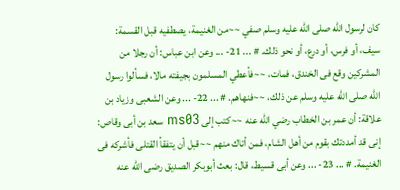كان لرسول الله صلى الله عليه وسلم صفي ~~من الغنيمة، يصطفيه قبل القسمة: سيف، أو فرس، أو درع، أو نحو ذلك. # ... 21- ... وعن ابن عباس: أن رجلا من المشركين وقع فى الخندق، فمات، ~~فأعطي المسلمون بجيفته مالا، فسألوا رسول الله صلى الله عليه وسلم عن ذلك، ~~فنهاهم. # ... 22- ... وعن الشعبى وزياد بن علاقة: أن عمر بن الخطاب رضي الله عنه ~~كتب إلى ms03 سعد بن أبى وقاص: إنى قد أمددتك بقوم من أهل الشام، فمن أتاك منهم ~~قبل أن يتفقأ القتلى فأشركه فى الغنيمة. # ... 23- ... وعن أبى قسيط، قال: بعث أبوبكر الصديق رضى الله عنه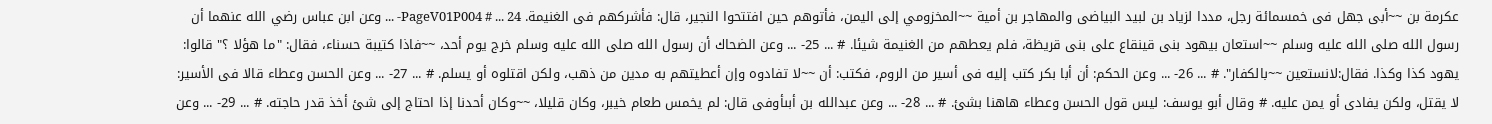عكرمة بن ~~أبى جهل فى خمسمائة رجل، مددا لزياد بن لبيد البياضى والمهاجر بن أمية ~~المخزومي إلى اليمن، فأتوهم حين افتتحوا النجير، قال: فأشركهم فى الغنيمة. PageV01P004 # ... 24- ... وعن ابن عباس رضي الله عنهما أن رسول الله صلى الله عليه وسلم ~~استعان بيهود بنى قينقاع على بنى قريظة، فلم يعطهم من الغنيمة شيئا. # ... 25- ... وعن الضحاك أن رسول الله صلى الله عليه وسلم خرج يوم أحد، ~~فاذا كتيبة حسناء، فقال: "ما هؤلا ؟" قالوا: يهود كذا وكذا. فقال:لانستعين ~~بالكفار". # ... 26- ... وعن الحكم: أن أبا بكر كتب إليه فى أسير من الروم، فكتب: أن ~~لا تفادوه وإن أعطيتهم به مدين من ذهب، ولكن اقتلوه أو يسلم. # ... 27- ... وعن الحسن وعطاء قالا فى الأسير: لا يقتل، ولكن يفادى أو يمن عليه. # وقال أبو يوسف: ليس قول الحسن وعطاء هاهنا بشئ. # ... 28- ... وعن عبدالله بن أبىأوفى قال: لم يخمس طعام خيبر، وكان قليلا، ~~وكان أحدنا إذا احتاج إلى شئ أخذ قدر حاجته. # ... 29- ... وعن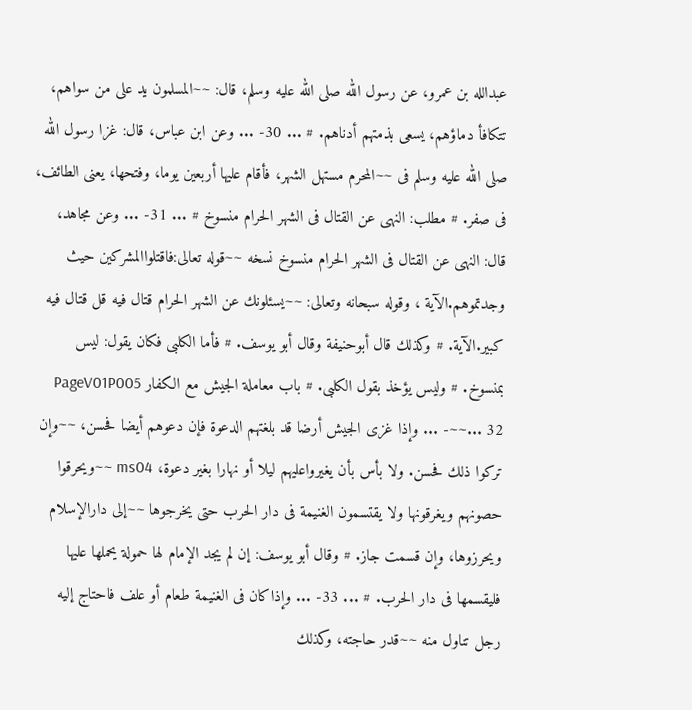عبدالله بن عمرو، عن رسول الله صلى الله عليه وسلم، قال: ~~المسلمون يد على من سواهم، تتكافأ دماؤهم، يسعى بذمتهم أدناهم. # ... 30- ... وعن ابن عباس، قال: غزا رسول الله صلى الله عليه وسلم فى ~~المحرم مستهل الشهر، فأقام عليها أربعين يوما، وفتحها، يعنى الطائف، فى صفر. # مطلب: النهى عن القتال فى الشهر الحرام منسوخ # ... 31- ... وعن مجاهد، قال: النهى عن القتال فى الشهر الحرام منسوخ نسخه ~~قوله تعالى:فاقتلواالمشركين حيث وجدتموهم.الآية ، وقوله سبحانه وتعالى: ~~يسئلونك عن الشهر الحرام قتال فيه قل قتال فيه كبير.الآية. # وكذلك قال أبوحنيفة وقال أبو يوسف. # فأما الكلبى فكان يقول: ليس بمنسوخ. # وليس يؤخذ بقول الكلبى. # باب معاملة الجيش مع الكفار PageV01P005 ~~... 32- ... وإذا غزى الجيش أرضا قد بلغتهم الدعوة فإن دعوهم أيضا فحسن، ~~وإن تركوا ذلك فحسن. ولا بأس بأن يغيرواعليهم ليلا أو نهارا بغير دعوة، ms04 ~~ويحرقوا حصونهم ويغرقونها ولا يقتسمون الغنيمة فى دار الحرب حتى يخرجوها ~~إلى دارالإسلام ويحرزوها، وإن قسمت جاز. # وقال أبو يوسف: إن لم يجد الإمام لها حمولة يحملها عليها فليقسمها فى دار الحرب. # ... 33- ... وإذاكان فى الغنيمة طعام أو علف فاحتاج إليه رجل تناول منه ~~قدر حاجته، وكذلك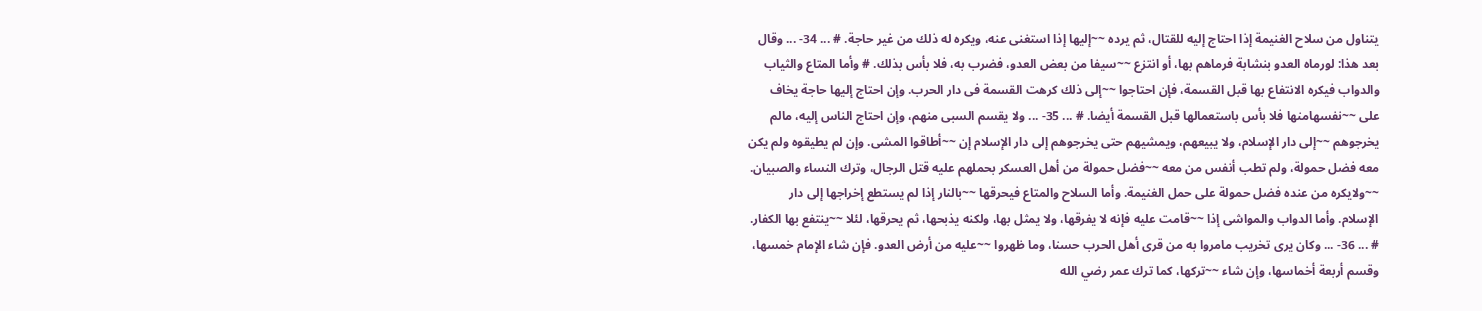يتناول من سلاح الغنيمة إذا احتاج إليه للقتال، ثم يرده ~~إليها إذا استغنى عنه، ويكره له ذلك من غير حاجة. # ... 34- ... وقال بعد هذا: لورماه العدو بنشابة فرماهم بها، أو انتزع ~~سيفا من بعض العدو، فضرب به، فلا بأس بذلك. # وأما المتاع والثياب والدواب فيكره الانتفاع بها قبل القسمة، فإن احتاجوا ~~إلى ذلك كرهت القسمة فى دار الحرب. وإن احتاج إليها حاجة يخاف على ~~نفسهامنها فلا بأس باستعمالها قبل القسمة أيضا. # ... 35- ... ولا يقسم السبى منهم، وإن احتاج الناس إليه، مالم يخرجوهم ~~إلى دار الإسلام، ولا يبيعهم، ويمشيهم حتى يخرجوهم إلى دار الإسلام إن ~~أطاقوا المشى. وإن لم يطيقوه ولم يكن معه فضل حمولة، ولم تطب أنفس من معه ~~فضل حمولة من أهل العسكر بحملهم عليه قتل الرجال، وترك النساء والصبيان. ~~ولايكره من عنده فضل حمولة على حمل الغنيمة. وأما السلاح والمتاع فيحرقها ~~بالنار إذا لم يستطع إخراجها إلى دار الإسلام. وأما الدواب والمواشى إذا ~~قامت عليه فإنه لا يفرقها، ولا يمثل بها، ولكنه يذبحها، ثم يحرقها، لئلا ~~ينتفع بها الكفار. # ... 36- ... وكان يرى تخريب مامروا به من قرى أهل الحرب حسنا، وما ظهروا ~~عليه من أرض العدو. فإن شاء الإمام خمسها، وقسم أربعة أخماسها، وإن شاء ~~تركها، كما ترك عمر رضي الله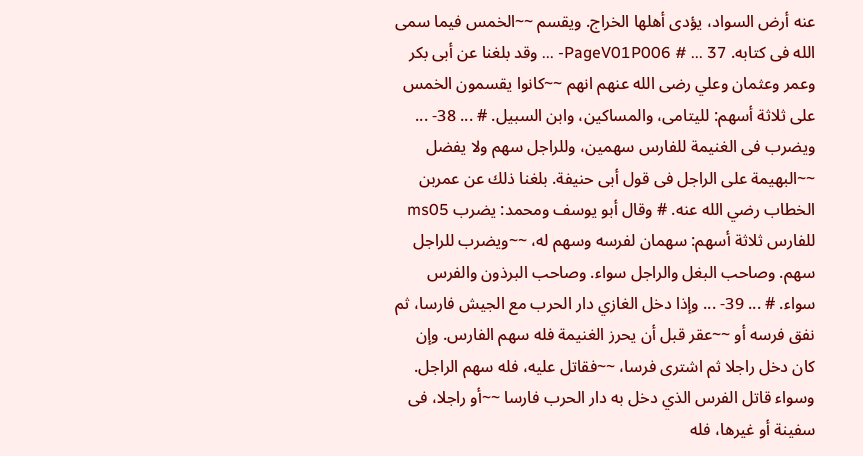عنه أرض السواد، يؤدى أهلها الخراج. ويقسم ~~الخمس فيما سمى الله فى كتابه. PageV01P006 # ... 37- ... وقد بلغنا عن أبى بكر وعمر وعثمان وعلي رضى الله عنهم انهم ~~كانوا يقسمون الخمس على ثلاثة أسهم: لليتامى، والمساكين، وابن السبيل. # ... 38- ... ويضرب فى الغنيمة للفارس سهمين، وللراجل سهم ولا يفضل ~~البهيمة على الراجل فى قول أبى حنيفة. بلغنا ذلك عن عمربن الخطاب رضي الله عنه. # وقال أبو يوسف ومحمد: يضرب ms05 للفارس ثلاثة أسهم: سهمان لفرسه وسهم له، ~~ويضرب للراجل سهم. وصاحب البغل والراجل سواء. وصاحب البرذون والفرس سواء. # ... 39- ... وإذا دخل الغازي دار الحرب مع الجيش فارسا، ثم نفق فرسه أو ~~عقر قبل أن يحرز الغنيمة فله سهم الفارس. وإن كان دخل راجلا ثم اشترى فرسا، ~~فقاتل عليه، فله سهم الراجل. وسواء قاتل الفرس الذي دخل به دار الحرب فارسا ~~أو راجلا، فى سفينة أو غيرها، فله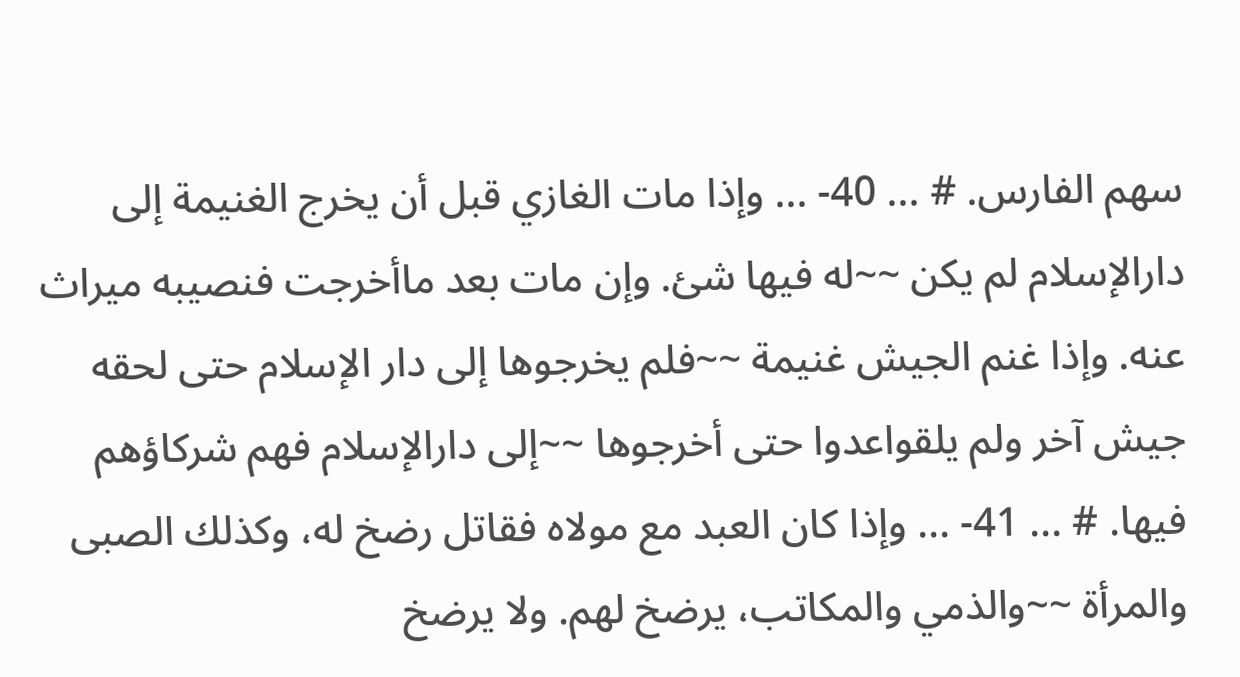سهم الفارس. # ... 40- ... وإذا مات الغازي قبل أن يخرج الغنيمة إلى دارالإسلام لم يكن ~~له فيها شئ. وإن مات بعد ماأخرجت فنصيبه ميراث عنه. وإذا غنم الجيش غنيمة ~~فلم يخرجوها إلى دار الإسلام حتى لحقه جيش آخر ولم يلقواعدوا حتى أخرجوها ~~إلى دارالإسلام فهم شركاؤهم فيها. # ... 41- ... وإذا كان العبد مع مولاه فقاتل رضخ له، وكذلك الصبى والمرأة ~~والذمي والمكاتب، يرضخ لهم. ولا يرضخ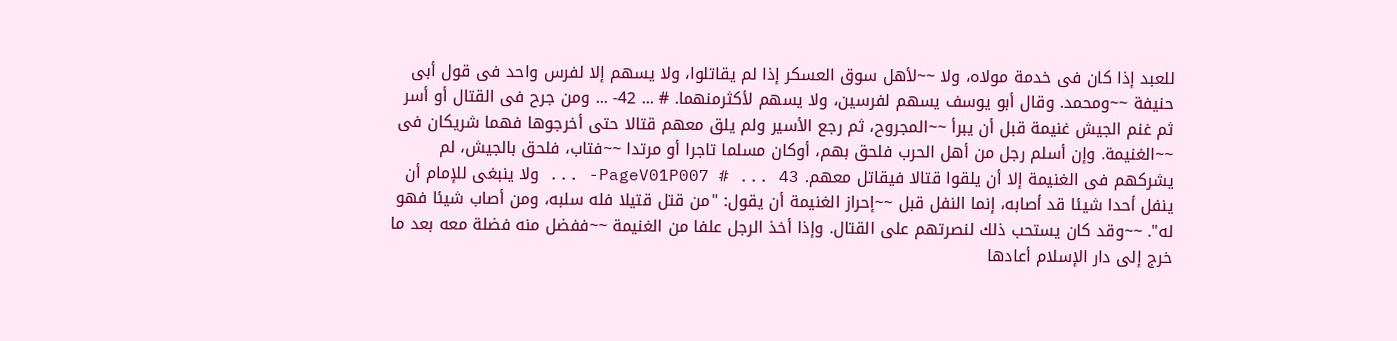للعبد إذا كان فى خدمة مولاه، ولا ~~لأهل سوق العسكر إذا لم يقاتلوا، ولا يسهم إلا لفرس واحد فى قول أبى حنيفة ~~ومحمد. وقال أبو يوسف يسهم لفرسين، ولا يسهم لأكثرمنهما. # ... 42- ... ومن جرح فى القتال أو أسر ثم غنم الجيش غنيمة قبل أن يبرأ ~~المجروح، ثم رجع الأسير ولم يلق معهم قتالا حتى أخرجوها فهما شريكان فى ~~الغنيمة. وإن أسلم رجل من أهل الحرب فلحق بهم، أوكان مسلما تاجرا أو مرتدا ~~فتاب، فلحق بالجيش، لم يشركهم فى الغنيمة إلا أن يلقوا قتالا فيقاتل معهم. PageV01P007 # ... 43- ... ولا ينبغى للإمام أن ينفل أحدا شيئا قد أصابه، إنما النفل قبل ~~إحراز الغنيمة أن يقول: "من قتل قتيلا فله سلبه، ومن أصاب شيئا فهو له". ~~وقد كان يستحب ذلك لنصرتهم على القتال. وإذا أخذ الرجل علفا من الغنيمة ~~ففضل منه فضلة معه بعد ما خرج إلى دار الإسلام أعادها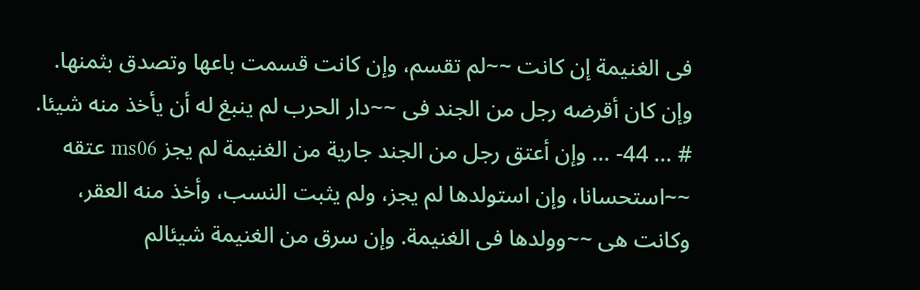فى الغنيمة إن كانت ~~لم تقسم، وإن كانت قسمت باعها وتصدق بثمنها. وإن كان أقرضه رجل من الجند فى ~~دار الحرب لم ينبغ له أن يأخذ منه شيئا. # ... 44- ... وإن أعتق رجل من الجند جارية من الغنيمة لم يجز ms06 عتقه ~~استحسانا، وإن استولدها لم يجز، ولم يثبت النسب، وأخذ منه العقر، وكانت هى ~~وولدها فى الغنيمة. وإن سرق من الغنيمة شيئالم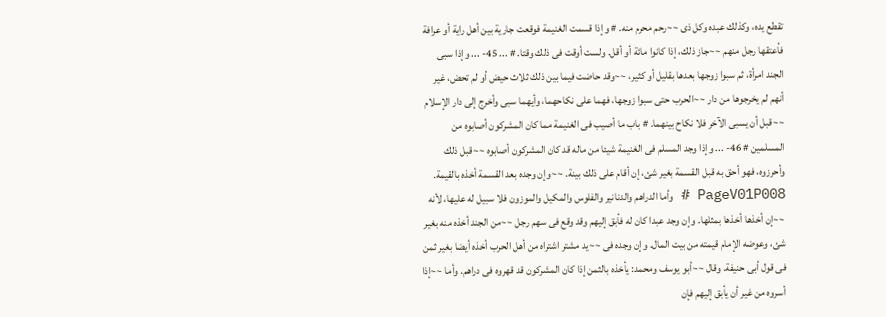تقطع يده، وكذلك عبده وكل ذى ~~رحم محرم منه. # وإذا قسمت الغنيمة فوقعت جارية بين أهل راية أو عرافة فأعتقها رجل منهم ~~جاز ذلك، إذا كانوا مائة أو أقل. ولست أوقت فى ذلك وقتا. # ... 45- ... وإذا سبى الجند امرأة، ثم سبوا زوجها بعدها بقليل أو كثير، ~~وقد حاضت فيما بين ذلك ثلاث حيض أو لم تحض، غير أنهم لم يخرجوها من دار ~~الحرب حتى سبوا زوجها، فهما على نكاحهما، وأيهما سبى وأخرج إلى دار الإسلام ~~قبل أن يسبى الآخر فلا نكاح بينهما. # باب ما أصيب فى الغنيمة مما كان المشركون أصابوه من المسلمين # 46- ... وإذا وجد المسلم فى الغنيمة شيئا من ماله قد كان المشركون أصابوه ~~قبل ذلك وأحرزوه، فهو أحق به قبل القسمة بغير شئ، إن أقام على ذلك بينة. ~~وإن وجده بعد القسمة أخذه بالقيمة. PageV01P008 # وأما الدراهم والدنانير والفلوس والمكيل والموزون فلا سبيل له عليها، لأنه ~~إن أخذها أخذها بمثلها. وإن وجد عبدا كان له فأبق إليهم وقد وقع فى سهم رجل ~~من الجند أخذه منه بغير شئ، وعوضه الإمام قيمته من بيت المال. وإن وجده فى ~~يد مشتر اشتراه من أهل الحرب أخذه أيضا بغير ثمن فى قول أبى حنيفة. وقال ~~أبو يوسف ومحمد: يأخذه بالثمن إذا كان المشركون قد قهروه فى دراهم. وأما ~~إذا أسروه من غير أن يأبق إليهم فإن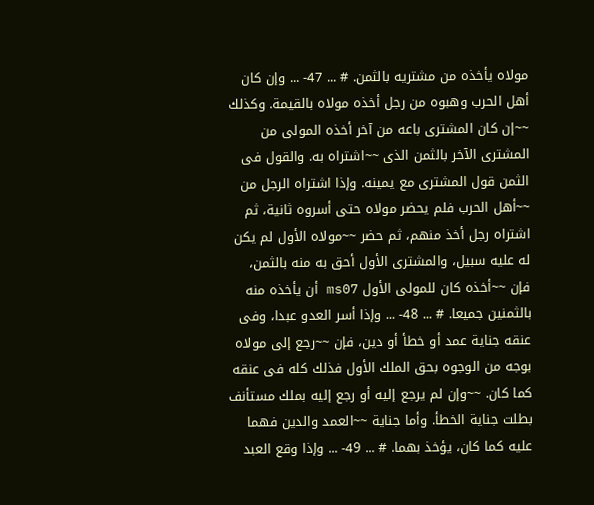مولاه يأخذه من مشتريه بالثمن. # ... 47- ... وإن كان أهل الحرب وهبوه من رجل أخذه مولاه بالقيمة. وكذلك ~~إن كان المشترى باعه من آخر أخذه المولى من المشترى الآخر بالثمن الذى ~~اشتراه به. والقول فى الثمن قول المشترى مع يمينه. وإذا اشتراه الرجل من ~~أهل الحرب فلم يحضر مولاه حتى أسروه ثانية، ثم اشتراه رجل أخذ منهم، ثم حضر ~~مولاه الأول لم يكن له عليه سبيل، والمشترى الأول أحق به منه بالثمن، فإن ~~أخذه كان للمولى الأول ms07 أن يأخذه منه بالثمنين جميعا. # ... 48- ... وإذا أسر العدو عبدا، وفى عنقه جناية عمد أو خطأ أو دين، فإن ~~رجع إلى مولاه بوجه من الوجوه بحق الملك الأول فذلك كله فى عنقه كما كان. ~~وإن لم يرجع إليه أو رجع إليه بملك مستأنف بطلت جناية الخطأ. وأما جناية ~~العمد والدين فهما عليه كما كان، يؤخذ بهما. # ... 49- ... وإذا وقع العبد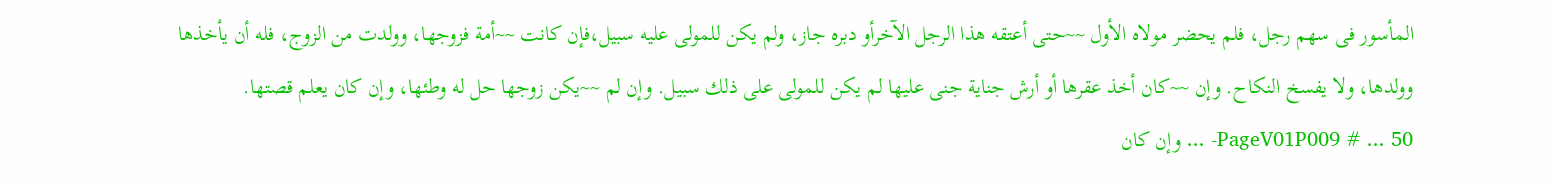المأسور فى سهم رجل، فلم يحضر مولاه الأول ~~حتى أعتقه هذا الرجل الآخرأو دبره جاز، ولم يكن للمولى عليه سبيل،فإن كانت ~~أمة فزوجها، وولدت من الزوج، فله أن يأخذها وولدها، ولا يفسخ النكاح. وإن ~~كان أخذ عقرها أو أرش جناية جنى عليها لم يكن للمولى على ذلك سبيل. وإن لم ~~يكن زوجها حل له وطئها، وإن كان يعلم قصتها. PageV01P009 # ... 50- ... وإن كان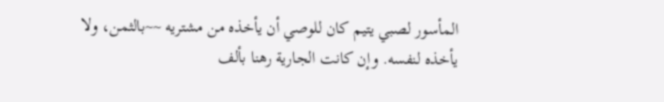المأسور لصبي يتيم كان للوصي أن يأخذه من مشتريه ~~بالثمن، ولا يأخذه لنفسه. وإن كانت الجارية رهنا بألف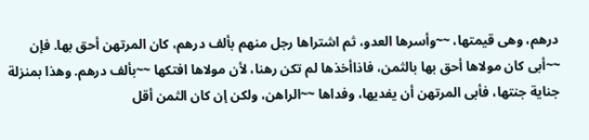درهم، وهى قيمتها، ~~وأسرها العدو، ثم اشتراها رجل منهم بألف درهم، كان المرتهن أحق بها. فإن ~~أبى كان مولاها أحق بها بالثمن، فاذاأخذها لم تكن رهنا، لأن مولاها افتكها ~~بألف درهم. وهذا بمنزلة جناية جنتها، فأبى المرتهن أن يفديها، وفداها ~~الراهن، ولكن إن كان الثمن أقل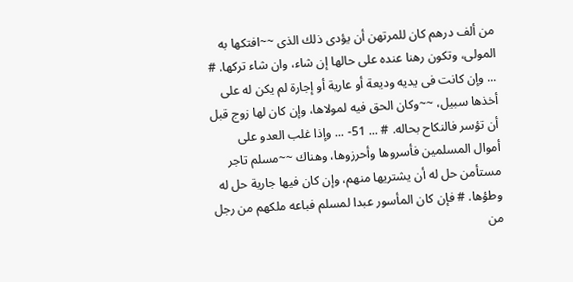من ألف درهم كان للمرتهن أن يؤدى ذلك الذى ~~افتكها به المولى، وتكون رهنا عنده على حالها إن شاء، وان شاء تركها. # ... وإن كانت فى يديه وديعة أو عارية أو إجارة لم يكن له على أخذها سبيل، ~~وكان الحق فيه لمولاها، وإن كان لها زوج قبل أن تؤسر فالنكاح بحاله. # ... 51- ... وإذا غلب العدو على أموال المسلمين فأسروها وأحرزوها، وهناك ~~مسلم تاجر مستأمن حل له أن يشتريها منهم، وإن كان فيها جارية حل له وطؤها. # فإن كان المأسور عبدا لمسلم فباعه ملكهم من رجل من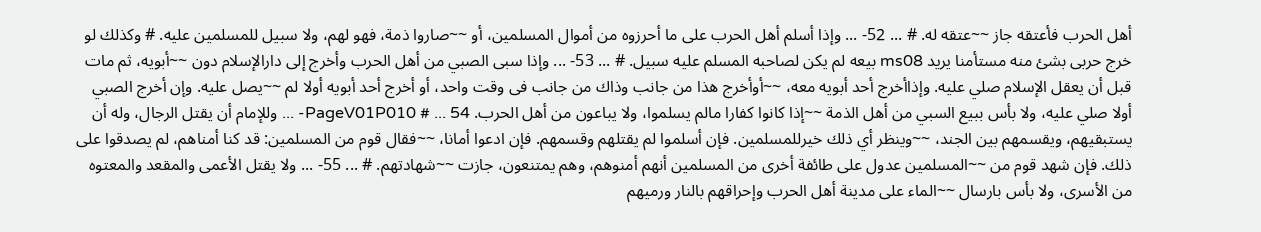أهل الحرب فأعتقه جاز ~~عتقه له. # ... 52- ... وإذا أسلم أهل الحرب على ما أحرزوه من أموال المسلمين، أو ~~صاروا ذمة، فهو لهم، ولا سبيل للمسلمين عليه. # وكذلك لو خرج حربى بشئ منه مستأمنا يريد ms08 بيعه لم يكن لصاحبه المسلم عليه سبيل. # ... 53- ... وإذا سبى الصبي من أهل الحرب وأخرج إلى دارالإسلام دون ~~أبويه، ثم مات قبل أن يعقل الإسلام صلي عليه. وإذاأخرج أحد أبويه معه، ~~أوأخرج هذا من جانب وذاك من جانب فى وقت واحد، أو أخرج أحد أبويه أولا لم ~~يصل عليه. وإن أخرج الصبي أولا صلي عليه، ولا بأس ببيع السبي من أهل الذمة ~~إذا كانوا كفارا مالم يسلموا، ولا يباعون من أهل الحرب. PageV01P010 # ... 54- ... وللإمام أن يقتل الرجال، وله أن يستبقيهم، ويقسمهم بين الجند، ~~وينظر أي ذلك خيرللمسلمين. فإن أسلموا لم يقتلهم وقسمهم. فإن ادعوا أمانا، ~~فقال قوم من المسلمين: قد كنا أمناهم، لم يصدقوا على ذلك. فإن شهد قوم من ~~المسلمين عدول على طائفة أخرى من المسلمين أنهم أمنوهم، وهم يمتنعون، جازت ~~شهادتهم. # ... 55- ... ولا يقتل الأعمى والمقعد والمعتوه من الأسرى، ولا بأس بارسال ~~الماء على مدينة أهل الحرب وإحراقهم بالنار ورميهم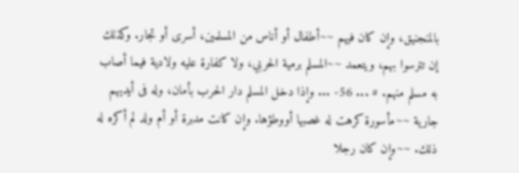بالمنجنيق، وإن كان فيهم ~~أطفال أو أناس من المسلمين، أسرى أو تجار. وكذلك إن تترسوا بهم، ويتعمد ~~المسلم برمية الحربي، ولا كفارة عليه ولادية فيما أصاب به مسلم منهم. # ... 56- ... وإذا دخل المسلم دار الحرب بأمان، وله فى أيديهم جارية ~~مأسورة كرهت له غصبها أووطؤها. وإن كانت مدبرة أو أم ولد لم أكره له ذلك. ~~وإن كان رجلا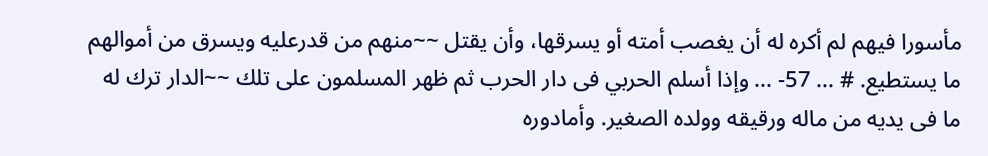مأسورا فيهم لم أكره له أن يغصب أمته أو يسرقها، وأن يقتل ~~منهم من قدرعليه ويسرق من أموالهم ما يستطيع. # ... 57- ... وإذا أسلم الحربي فى دار الحرب ثم ظهر المسلمون على تلك ~~الدار ترك له ما فى يديه من ماله ورقيقه وولده الصغير. وأمادوره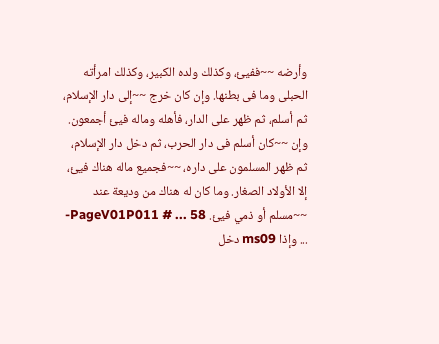وأرضه ~~ففيئ، وكذلك ولده الكبير، وكذلك امرأته الحبلى وما فى بطنها. وإن كان خرج ~~إلى دار الإسلام، ثم أسلم، ثم ظهر على الدار، فأهله وماله فيئ أجمعون. وإن ~~كان أسلم فى دار الحرب، ثم دخل دار الإسلام، ثم ظهر المسلمون على داره، ~~فجميع ماله هناك فيئ، إلا الأولاد الصغار. وما كان له هناك من وديعة عند ~~مسلم أو ذمي فيئ. PageV01P011 # ... 58- ... وإذا ms09 دخل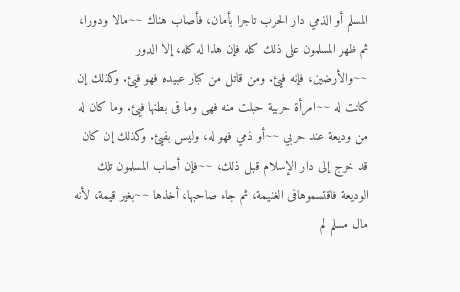المسلم أو الذمي دار الحرب تاجرا بأمان، فأصاب هناك ~~مالا ودورا، ثم ظهر المسلمون على ذلك كله فإن هذا له كله، إلا الدور ~~والأرضين، فإنه فيئ. ومن قاتل من كبار عبيده فهو فيئ. وكذلك إن كانت له ~~امرأة حربية حبلت منه فهى وما فى بطنها فيئ. وما كان له من وديعة عند حربي ~~أو ذمي فهو له، وليس بفيئ. وكذلك إن كان قد خرج إلى دار الإسلام قبل ذلك، ~~فإن أصاب المسلمون تلك الوديعة فاقتسموهافى الغنيمة، ثم جاء صاحبها، أخذها ~~بغير قيمة، لأنه مال مسلم لم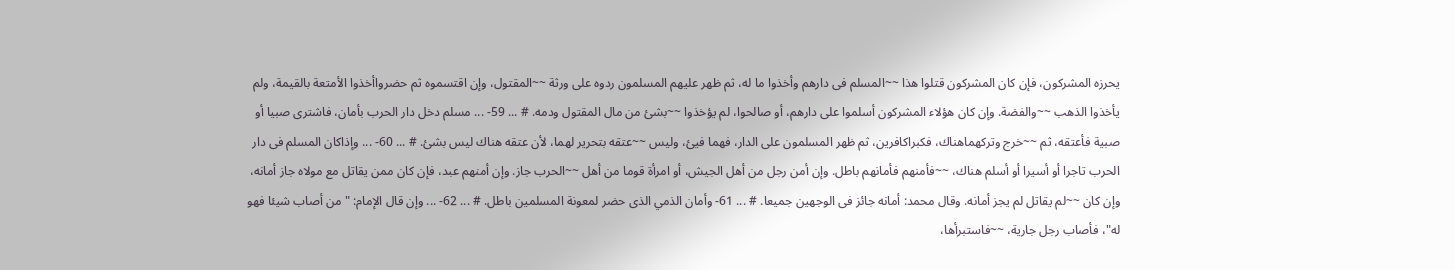يحرزه المشركون، فإن كان المشركون قتلوا هذا ~~المسلم فى دارهم وأخذوا ما له، ثم ظهر عليهم المسلمون ردوه على ورثة ~~المقتول، وإن اقتسموه ثم حضرواأخذوا الأمتعة بالقيمة، ولم يأخذوا الذهب ~~والفضة. وإن كان هؤلاء المشركون أسلموا على دارهم، أو صالحوا، لم يؤخذوا ~~بشئ من مال المقتول ودمه. # ... 59- ... مسلم دخل دار الحرب بأمان، فاشترى صبيا أو صبية فأعتقه، ثم ~~خرج وتركهماهناك، فكبراكافرين، ثم ظهر المسلمون على الدار، فهما فيئ، وليس ~~عتقه بتحرير لهما، لأن عتقه هناك ليس بشئ. # ... 60- ... وإذاكان المسلم فى دار الحرب تاجرا أو أسيرا أو أسلم هناك، ~~فأمنهم فأمانهم باطل. وإن أمن رجل من أهل الجيش، أو امرأة قوما من أهل ~~الحرب جاز. وإن أمنهم عبد، فإن كان ممن يقاتل مع مولاه جاز أمانه، وإن كان ~~لم يقاتل لم يجز أمانه. وقال محمد: أمانه جائز فى الوجهين جميعا. # ... 61- وأمان الذمي الذى حضر لمعونة المسلمين باطل. # ... 62- ... وإن قال الإمام: "من أصاب شيئا فهو له"، فأصاب رجل جارية، ~~فاستبرأها،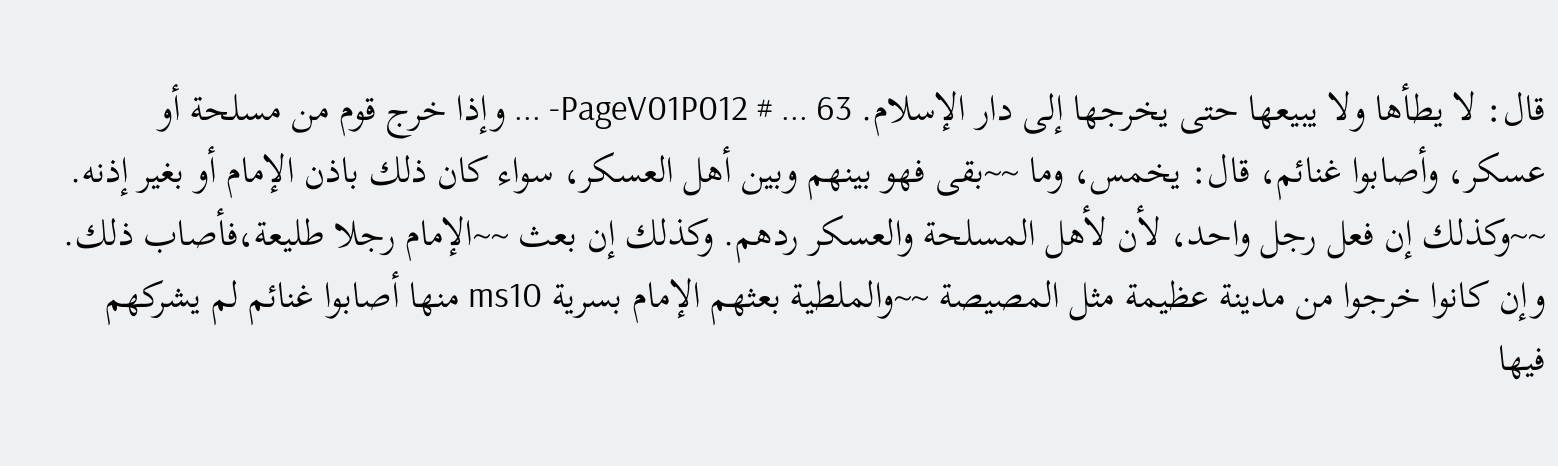قال: لا يطأها ولا يبيعها حتى يخرجها إلى دار الإسلام. PageV01P012 # ... 63- ... وإذا خرج قوم من مسلحة أو عسكر، وأصابوا غنائم، قال: يخمس، وما ~~بقى فهو بينهم وبين أهل العسكر، سواء كان ذلك باذن الإمام أو بغير إذنه. ~~وكذلك إن فعل رجل واحد، لأن لأهل المسلحة والعسكر ردهم. وكذلك إن بعث ~~الإمام رجلا طليعة،فأصاب ذلك. وإن كانوا خرجوا من مدينة عظيمة مثل المصيصة ~~والملطية بعثهم الإمام بسرية ms10 منها أصابوا غنائم لم يشركهم فيها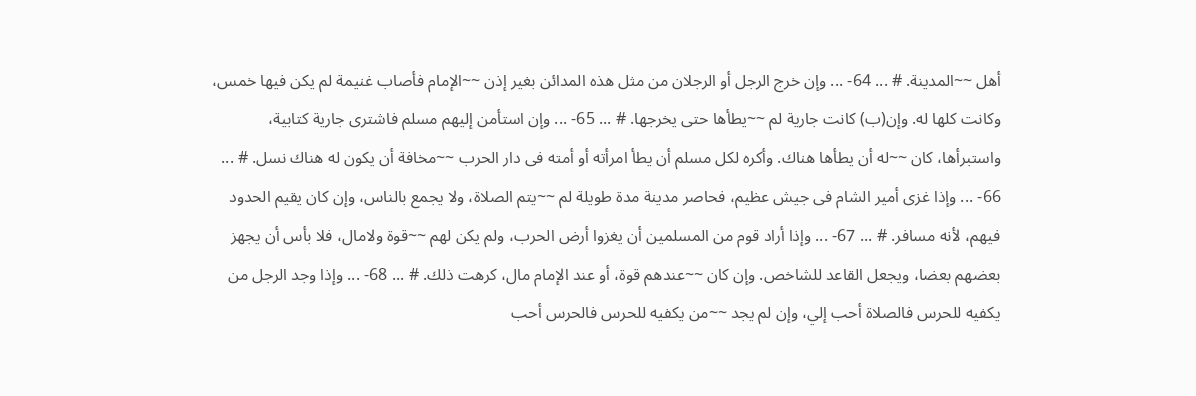أهل ~~المدينة. # ... 64- ... وإن خرج الرجل أو الرجلان من مثل هذه المدائن بغير إذن ~~الإمام فأصاب غنيمة لم يكن فيها خمس، وكانت كلها له. وإن(ب) كانت جارية لم ~~يطأها حتى يخرجها. # ... 65- ... وإن استأمن إليهم مسلم فاشترى جارية كتابية، واستبرأها، كان ~~له أن يطأها هناك. وأكره لكل مسلم أن يطأ امرأته أو أمته فى دار الحرب ~~مخافة أن يكون له هناك نسل. # ... 66- ... وإذا غزى أمير الشام فى جيش عظيم، فحاصر مدينة مدة طويلة لم ~~يتم الصلاة، ولا يجمع بالناس، وإن كان يقيم الحدود فيهم، لأنه مسافر. # ... 67- ... وإذا أراد قوم من المسلمين أن يغزوا أرض الحرب، ولم يكن لهم ~~قوة ولامال، فلا بأس أن يجهز بعضهم بعضا، ويجعل القاعد للشاخص. وإن كان ~~عندهم قوة، أو عند الإمام مال، كرهت ذلك. # ... 68- ... وإذا وجد الرجل من يكفيه للحرس فالصلاة أحب إلي، وإن لم يجد ~~من يكفيه للحرس فالحرس أحب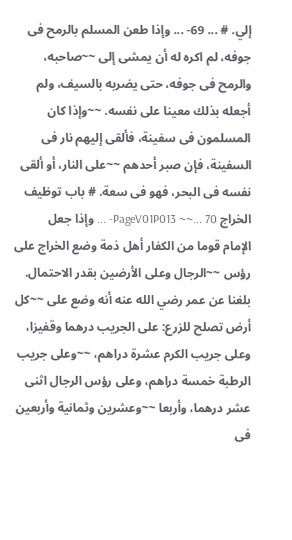إلي. # ... 69- ... وإذا طعن المسلم بالرمح فى جوفه، لم اكره له أن يمشى إلى ~~صاحبه، والرمح فى جوفه، حتى يضربه بالسيف، ولم أجعله بذلك معينا على نفسه. ~~وإذا كان المسلمون فى سفينة، فألقى إليهم نار فى السفينة، فإن صبر أحدهم ~~على النار، أو ألقى نفسه فى البحر، فهو فى سعة. # باب توظيف الخراج PageV01P013 ~~... 70- ... وإذا جعل الإمام قوما من الكفار أهل ذمة وضع الخراج على رؤس ~~الرجال وعلى الأرضين بقدر الاحتمال. بلغنا عن عمر رضي الله عنه أنه وضع على ~~كل أرض تصلح للزرع: على الجريب درهما وقفيزا، وعلى جريب الكرم عشرة دراهم، ~~وعلى جريب الرطبة خمسة دراهم، وعلى رؤس الرجال اثنى عشر درهما، وأربعا ~~وعشرين وثمانية وأربعين فى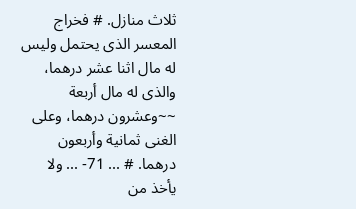ثلاث منازل. # فخراج المعسر الذى يحتمل وليس له مال اثنا عشر درهما، والذى له مال أربعة ~~وعشرون درهما، وعلى الغنى ثمانية وأربعون درهما. # ... 71- ... ولا يأخذ من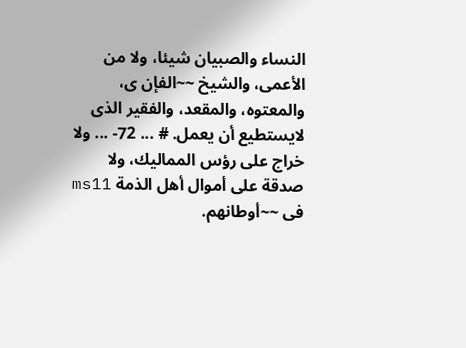النساء والصبيان شيئا، ولا من الأعمى، والشيخ ~~الفإن ى، والمعتوه، والمقعد، والفقير الذى لايستطيع أن يعمل. # ... 72- ... ولا خراج على رؤس المماليك، ولا صدقة على أموال أهل الذمة ms11 فى ~~أوطانهم.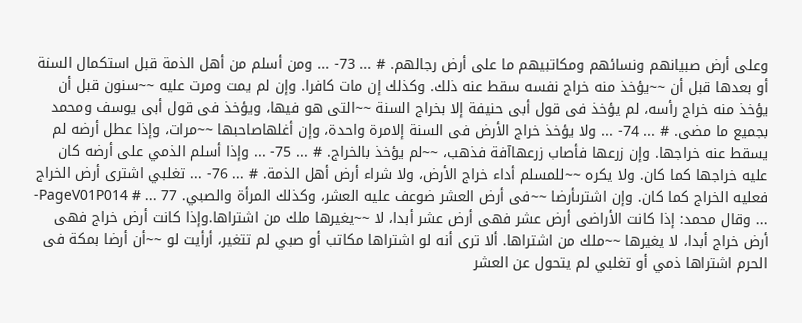وعلى أرض صبيانهم ونسائهم ومكاتبيهم ما على أرض رجالهم. # ... 73- ... ومن أسلم من أهل الذمة قبل استكمال السنة أو بعدها قبل أن ~~يؤخذ منه خراج نفسه سقط عنه ذلك. وكذلك إن مات كافرا. وإن لم يمت ومرت عليه ~~سنون قبل أن يؤخذ منه خراج رأسه، لم يؤخذ فى قول أبى حنيفة إلا بخراج السنة ~~التى هو فيها، ويؤخذ فى قول أبى يوسف ومحمد بجميع ما مضى. # ... 74- ... ولا يؤخذ خراج الأرض فى السنة إلامرة واحدة، وإن أغلهاصاحبها ~~مرات، وإذا عطل أرضه لم يسقط عنه خراجها. وإن زرعها فأصاب زرعهاآفة فذهب، ~~لم يؤخذ بالخراج. # ... 75- ... وإذا أسلم الذمي على أرضه كان عليه خراجها كما كان. ولا يكره ~~للمسلم أداء خراج الأرض، ولا شراء أرض أهل الذمة. # ... 76- ... تغلبي اشترى أرض الخراج فعليه الخراج كما كان. وإن اشترىأرضا ~~فى أرض العشر ضوعف عليه العشر، وكذلك المرأة والصبي. PageV01P014 # ... 77- ... وقال محمد: إذا كانت الأراضى أرض عشر فهى أرض عشر أبدا، لا ~~يغيرها ملك من اشتراها.وإذا كانت أرض خراج فهى أرض خراج أبدا، لا يغيرها ~~ملك من اشتراها. ألا ترى أنه لو اشتراها مكاتب أو صبي لم تتغير، أرأيت لو ~~أن أرضا بمكة فى الحرم اشتراها ذمي أو تغلبي لم يتحول عن العشر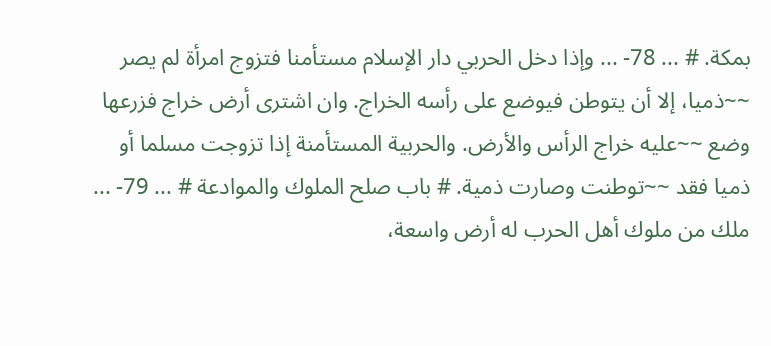بمكة. # ... 78- ... وإذا دخل الحربي دار الإسلام مستأمنا فتزوج امرأة لم يصر ~~ذميا، إلا أن يتوطن فيوضع على رأسه الخراج. وان اشترى أرض خراج فزرعها وضع ~~عليه خراج الرأس والأرض. والحربية المستأمنة إذا تزوجت مسلما أو ذميا فقد ~~توطنت وصارت ذمية. # باب صلح الملوك والموادعة # ... 79- ... ملك من ملوك أهل الحرب له أرض واسعة،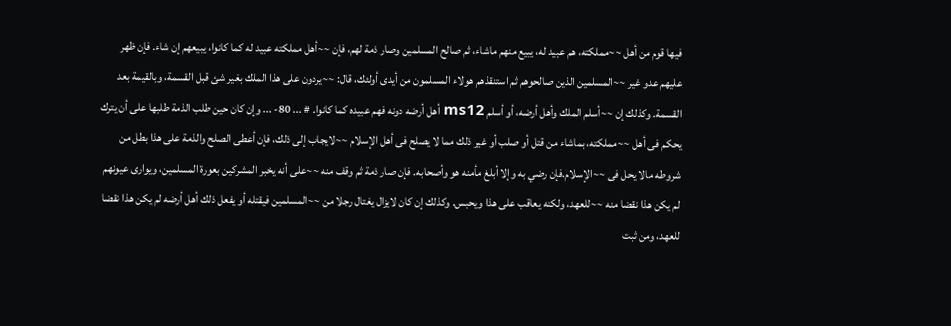فيها قوم من أهل ~~مملكته، هم عبيد له، يبيع منهم ماشاء، ثم صالح المسلمين وصار ذمة لهم، فإن ~~أهل مملكته عبيد له كما كانوا، يبيعهم إن شاء. فإن ظهر عليهم عدو غير ~~المسلمين الذين صالحوهم ثم استنقذهم هولاء المسلمون من أيدى أولئك، قال: ~~يردون على هذا الملك بغير شئ قبل القسمة، وبالقيمة بعد القسمة. وكذلك إن ~~أسلم الملك وأهل أرضه، أو أسلم ms12 أهل أرضه دونه فهم عبيده كما كانوا. # ... 80- ... وإن كان حين طلب الذمة طلبها على أن يترك يحكم فى أهل ~~مملكته، بماشاء من قتل أو صلب أو غير ذلك مما لا يصلح فى أهل الإسلام ~~لايجاب إلى ذلك، فإن أعطى الصلح والذمة على هذا بطل من شروطه مالا يحل فى ~~الإسلام.فإن رضي به وإلا أبلغ مأمنه هو وأصحابه. فإن صار ذمة ثم وقف منه ~~على أنه يخبر المشركين بعورة المسلمين، ويوارى عيونهم لم يكن هذا نقضا منه ~~للعهد، ولكنه يعاقب على هذا ويحبس. وكذلك إن كان لايزال يغتال رجلا من ~~المسلمين فيقتله أو يفعل ذلك أهل أرضه لم يكن هذا نقضا للعهد، ومن ثبت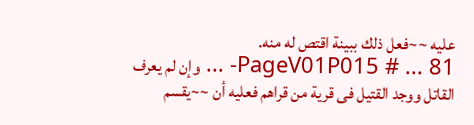عليه ~~فعل ذلك ببينة اقتص له منه. PageV01P015 # ... 81- ... وإن لم يعرف القاتل ووجد القتيل فى قرية من قراهم فعليه أن ~~يقسم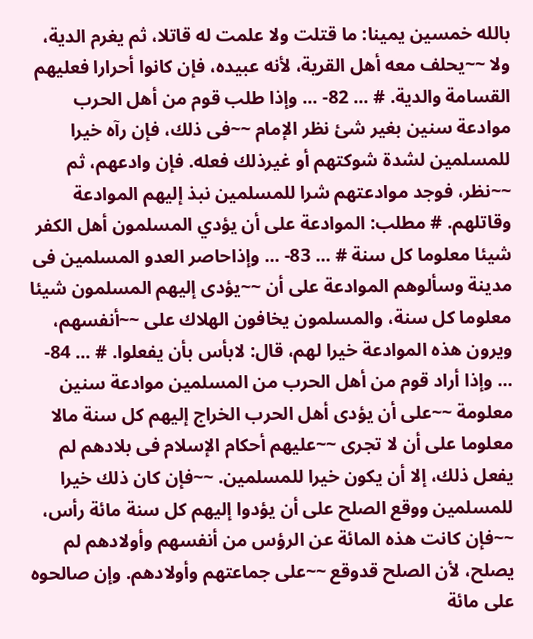بالله خمسين يمينا: ما قتلت ولا علمت له قاتلا، ثم يغرم الدية، ولا ~~يحلف معه أهل القرية، لأنه عبيده، فإن كانوا أحرارا فعليهم القسامة والدية. # ... 82- ... وإذا طلب قوم من أهل الحرب موادعة سنين بغير شئ نظر الإمام ~~فى ذلك، فإن رآه خيرا للمسلمين لشدة شوكتهم أو غيرذلك فعله. فإن وادعهم، ثم ~~نظر، فوجد موادعتهم شرا للمسلمين نبذ إليهم الموادعة وقاتلهم. # مطلب: الموادعة على أن يؤدي المسلمون أهل الكفر شيئا معلوما كل سنة # ... 83- ... وإذاحاصر العدو المسلمين فى مدينة وسألوهم الموادعة على أن ~~يؤدى إليهم المسلمون شيئا معلوما كل سنة، والمسلمون يخافون الهلاك على ~~أنفسهم، ويرون هذه الموادعة خيرا لهم، قال: لابأس بأن يفعلوا. # ... 84- ... وإذا أراد قوم من أهل الحرب من المسلمين موادعة سنين معلومة ~~على أن يؤدى أهل الحرب الخراج إليهم كل سنة مالا معلوما على أن لا تجرى ~~عليهم أحكام الإسلام فى بلادهم لم يفعل ذلك، إلا أن يكون خيرا للمسلمين. ~~فإن كان ذلك خيرا للمسلمين ووقع الصلح على أن يؤدوا إليهم كل سنة مائة رأس، ~~فإن كانت هذه المائة عن الرؤس من أنفسهم وأولادهم لم يصلح، لأن الصلح قدوقع ~~على جماعتهم وأولادهم. وإن صالحوه على مائة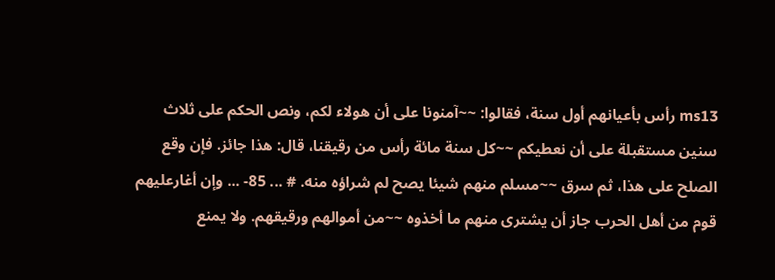ms13 رأس بأعيانهم أول سنة، فقالوا: ~~آمنونا على أن هولاء لكم، ونص الحكم على ثلاث سنين مستقبلة على أن نعطيكم ~~كل سنة مائة رأس من رقيقنا، قال: هذا جائز. فإن وقع الصلح على هذا، ثم سرق ~~مسلم منهم شيئا يصح لم شراؤه منه. # ... 85- ... وإن أغارعليهم قوم من أهل الحرب جاز أن يشترى منهم ما أخذوه ~~من أموالهم ورقيقهم. ولا يمنع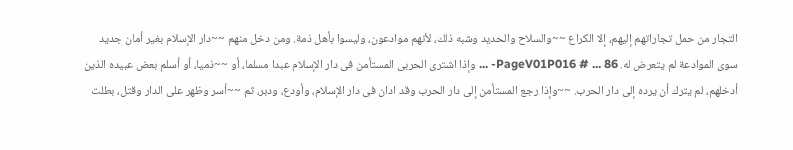التجار من حمل تجاراتهم إليهم، إلا الكراع ~~والسلاح والحديد وشبه ذلك، لأنهم موادعون، وليسوا بأهل ذمة. ومن دخل منهم ~~دار الإسلام بغير أمان جديد سوى الموادعة لم يتعرض له. PageV01P016 # ... 86- ... وإذا اشترى الحربى المستأمن فى دار الإسلام عبدا مسلما، أو ~~ذميا، أو أسلم بعض عبيده الذين أدخلهم، لم يترك أن يرده إلى دار الحرب. ~~وإذا رجع المستأمن إلى دار الحرب وقد ادان فى دار الإسلام، وأودع، ودبر، ثم ~~أسر وظهر على الدار وقتل، بطلت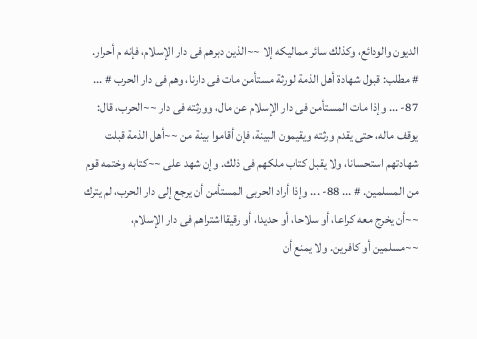الديون والودائع، وكذلك سائر مماليكه إلا ~~الذين دبرهم فى دار الإسلام، فإنه م أحرار. # مطلب: قبول شهادة أهل الذمة لورثة مستأمن مات فى دارنا، وهم فى دار الحرب # ... 87- ... وإذا مات المستأمن فى دار الإسلام عن مال، وورثته فى دار ~~الحرب، قال: يوقف ماله، حتى يقدم ورثته ويقيمون البينة، فإن أقاموا بينة من ~~أهل الذمة قبلت شهادتهم استحسانا، ولا يقبل كتاب ملكهم فى ذلك. وإن شهد على ~~كتابه وختمه قوم من المسلمين. # ... 88- ... وإذا أراد الحربى المستأمن أن يرجع إلى دار الحرب، لم يترك ~~أن يخرج معه كراعا، أو سلاحا، أو حديدا، أو رقيقااشتراهم فى دار الإسلام، ~~مسلمين أو كافرين. ولا يمنع أن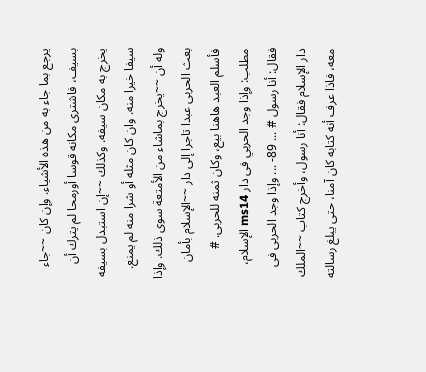يرجع بما جاء به من هذه الأشياء. وإن كان ~~جاء بسيف، فاشترى مكانه قوسا أورمحا لم يترك أن يخرج به مكان سيفه. وكذلك ~~إن استبدل بسيفه سيفا خيرا منه. وان كان مثله أو شرا منه لم يمنع. وله أن ~~يخرج بماشاء من الأمتعة سوى ذلك. وإذا بعث الحربى عبدا تاجرا إلى دار ~~الإسلام بأمان فأسلم العبد هاهنا بيع، وكان ثمنه للحربى. # مطلب: وإذا وجد الحربي فى دار ms14 الإسلام، فقال: أنا رسول # ... 89- ... وإذا وجد الحربى فى دار الإسلام فقال: أنا رسول، وأخرج كتاب ~~الملك معه، فاذا عرف أنه كتابه كان آمنا، حتى يبلغ رسالته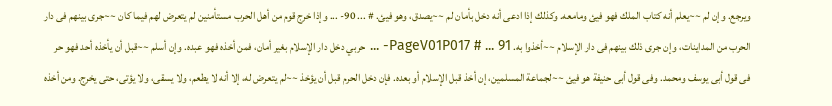ويرجع. وإن لم ~~يعلم أنه كتاب الملك فهو فيئ ومامعه. وكذلك إذا ادعى أنه دخل بأمان لم ~~يصدق، وهو فيئ. # ... 90- ... وإذا خرج قوم من أهل الحرب مستأمنين لم يتعرض لهم فيما كان ~~جرى بينهم فى دار الحرب من المداينات، وإن جرى ذلك بينهم فى دار الإسلام ~~أخذوا به. PageV01P017 # ... 91- ... حربي دخل دار الإسلام بغير أمان، فمن أخذه فهو عبده. وإن أسلم ~~قبل أن يأخذه أحد فهو حر فى قول أبى يوسف ومحمد. وفى قول أبى حنيفة هو فيئ ~~لجماعة المسلمين، إن أخذ قبل الإسلام أو بعده. فإن دخل الحرم قبل أن يؤخذ ~~لم يتعرض له، إلا أنه لا يطعم، ولا يسقى، ولا يؤتى، حتى يخرج. ومن أخذه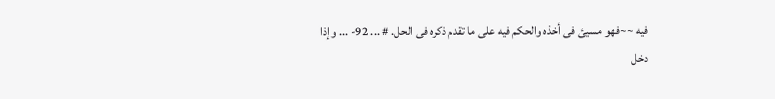فيه ~~فهو مسيئ فى أخذه والحكم فيه على ما تقدم ذكره فى الحل. # ... 92- ... وإذا دخل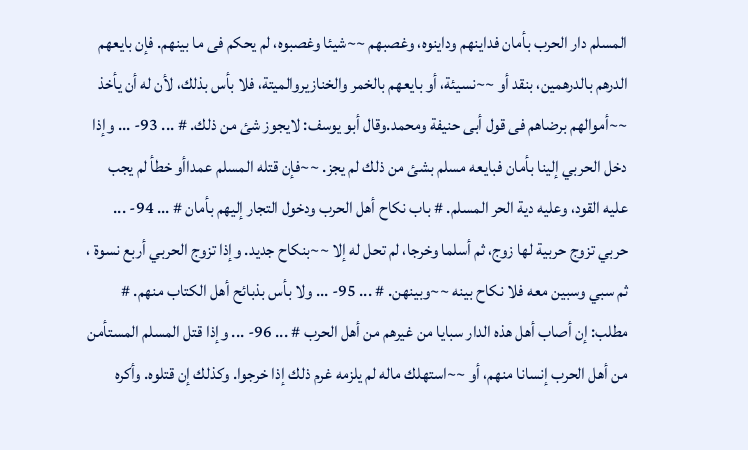المسلم دار الحرب بأمان فداينهم وداينوه، وغصبهم ~~شيئا وغصبوه، لم يحكم فى ما بينهم. فإن بايعهم الدرهم بالدرهمين، بنقد أو ~~نسيئة، أو بايعهم بالخمر والخنازيروالميتة، فلا بأس بذلك، لأن له أن يأخذ ~~أموالهم برضاهم فى قول أبى حنيفة ومحمد.وقال أبو يوسف: لايجوز شئ من ذلك. # ... 93- ... وإذا دخل الحربي إلينا بأمان فبايعه مسلم بشئ من ذلك لم يجز. ~~فإن قتله المسلم عمداأو خطأ لم يجب عليه القود، وعليه دية الحر المسلم. # باب نكاح أهل الحرب ودخول التجار إليهم بأمان # ... 94- ... حربي تزوج حربية لها زوج، ثم أسلما وخرجا، لم تحل له إلا ~~بنكاح جديد. وإذا تزوج الحربي أربع نسوة ، ثم سبي وسبين معه فلا نكاح بينه ~~وبينهن. # ... 95- ... ولا بأس بذبائح أهل الكتاب منهم. # مطلب: إن أصاب أهل هذه الدار سبايا من غيرهم من أهل الحرب # ... 96- ... وإذا قتل المسلم المستأمن من أهل الحرب إنسانا منهم، أو ~~استهلك ماله لم يلزمه غرم ذلك إذا خرجوا. وكذلك إن قتلوه. وأكره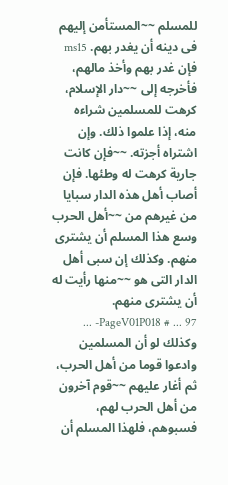للمسلم ~~المستأمن إليهم فى دينه أن يغدر بهم. ms15 فإن غدر بهم وأخذ مالهم، فأخرجه إلى ~~دار الإسلام، كرهت للمسلمين شراءه منه، إذا علموا ذلك. وإن اشتراه أجزته. ~~فإن كانت جارية كرهت له وطئها. فإن أصاب أهل هذه الدار سبايا من غيرهم من ~~أهل الحرب وسع هذا المسلم أن يشترى منهم. وكذلك إن سبى أهل الدار التى هو ~~منها رأيت له أن يشترى منهم. PageV01P018 # ... 97- ... وكذلك لو أن المسلمين وادعوا قوما من أهل الحرب، ثم أغار عليهم ~~قوم آخرون من أهل الحرب لهم، فسبوهم، فلهذا المسلم أن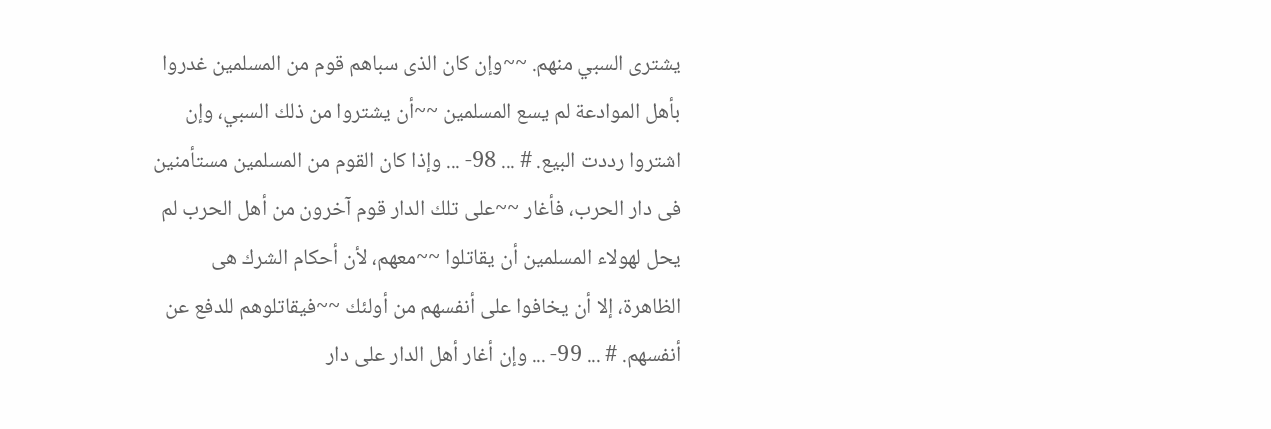يشترى السبي منهم. ~~وإن كان الذى سباهم قوم من المسلمين غدروا بأهل الموادعة لم يسع المسلمين ~~أن يشتروا من ذلك السبي، وإن اشتروا رددت البيع. # ... 98- ... وإذا كان القوم من المسلمين مستأمنين فى دار الحرب، فأغار ~~على تلك الدار قوم آخرون من أهل الحرب لم يحل لهولاء المسلمين أن يقاتلوا ~~معهم، لأن أحكام الشرك هى الظاهرة، إلا أن يخافوا على أنفسهم من أولئك ~~فيقاتلوهم للدفع عن أنفسهم. # ... 99- ... وإن أغار أهل الدار على دار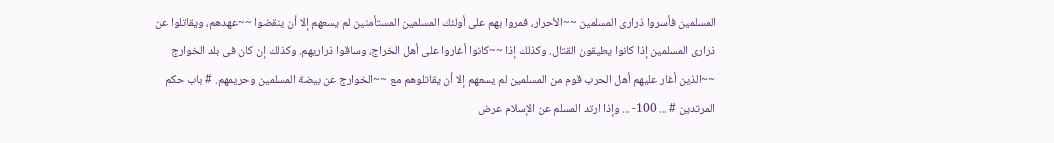المسلمين فأسروا ذرارى المسلمين ~~الأحرار، فمروا بهم على أولئك المسلمين المستأمنين لم يسعهم إلا أن ينقضوا ~~عهدهم، ويقاتلوا عن ذرارى المسلمين إذا كانوا يطيقون القتال. وكذلك إذا ~~كانوا أغاروا على أهل الخراج، وساقوا ذراريهم. وكذلك إن كان فى بلد الخوارج ~~الذين أغار عليهم أهل الحرب قوم من المسلمين لم يسعهم إلا أن يقاتلوهم مع ~~الخوارج عن بيضة المسلمين وحريمهم. # باب حكم المرتدين # ... 100- ... وإذا ارتد المسلم عن الإسلام عرض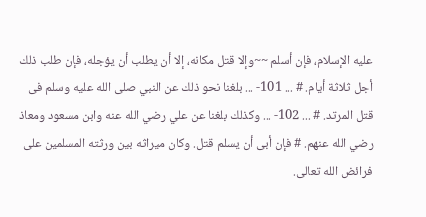عليه الإسلام، فإن أسلم ~~وإلا قتل مكانه، إلا أن يطلب أن يؤجله، فإن طلب ذلك أجل ثلاثة أيام. # ... 101- ... بلغنا نحو ذلك عن النبي صلى الله عليه وسلم فى قتل المرتد. # ... 102- ... وكذلك بلغنا عن علي رضي الله عنه وابن مسعود ومعاذ رضي الله عنهم. # فإن أبى أن يسلم قتل. وكان ميراثه بين ورثته المسلمين على فرائض الله تعالى.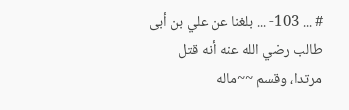# ... 103- ... بلغنا عن علي بن أبى طالب رضي الله عنه أنه قتل مرتدا، وقسم ~~ماله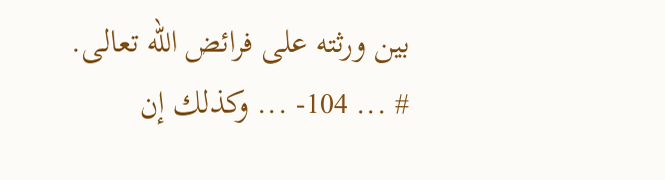بين ورثته على فرائض الله تعالى. # ... 104- ... وكذلك إن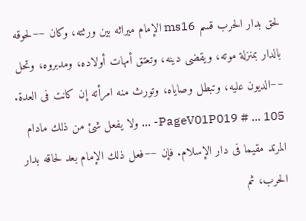لحق بدار الحرب قسم ms16 الإمام ميراثه بين ورثته، وكان ~~لحوقه بالدار بمنزلة موته، ويقضى دينه، وتعتق أمهات أولاده، ومدبروه، وتحل ~~الديون عليه، وتبطل وصاياه، وتورث منه امرأته إن كانت فى العدة. PageV01P019 # ... 105- ... ولا يفعل شئ من ذلك مادام المرتد مقيما فى دار الإسلام. فإن ~~فعل ذلك الإمام بعد لحاقه بدار الحرب، ثم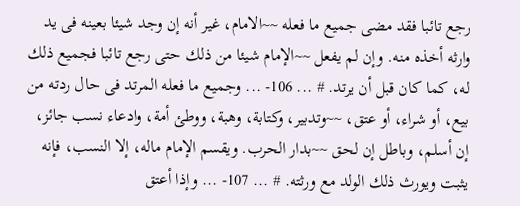رجع تائبا فقد مضى جميع ما فعله ~~الامام، غير أنه إن وجد شيئا بعينه فى يد وارثه أخذه منه. وإن لم يفعل ~~الإمام شيئا من ذلك حتى رجع تائبا فجميع ذلك له، كما كان قبل أن يرتد. # ... 106- ... وجميع ما فعله المرتد فى حال ردته من بيع، أو شراء، أو عتق، ~~وتدبير، وكتابة، وهبة، ووطئ أمة، وادعاء نسب جائز، إن أسلم، وباطل إن لحق ~~بدار الحرب. ويقسم الإمام ماله، إلا النسب، فإنه يثبت ويورث ذلك الولد مع ورثته. # ... 107- ... وإذا أعتق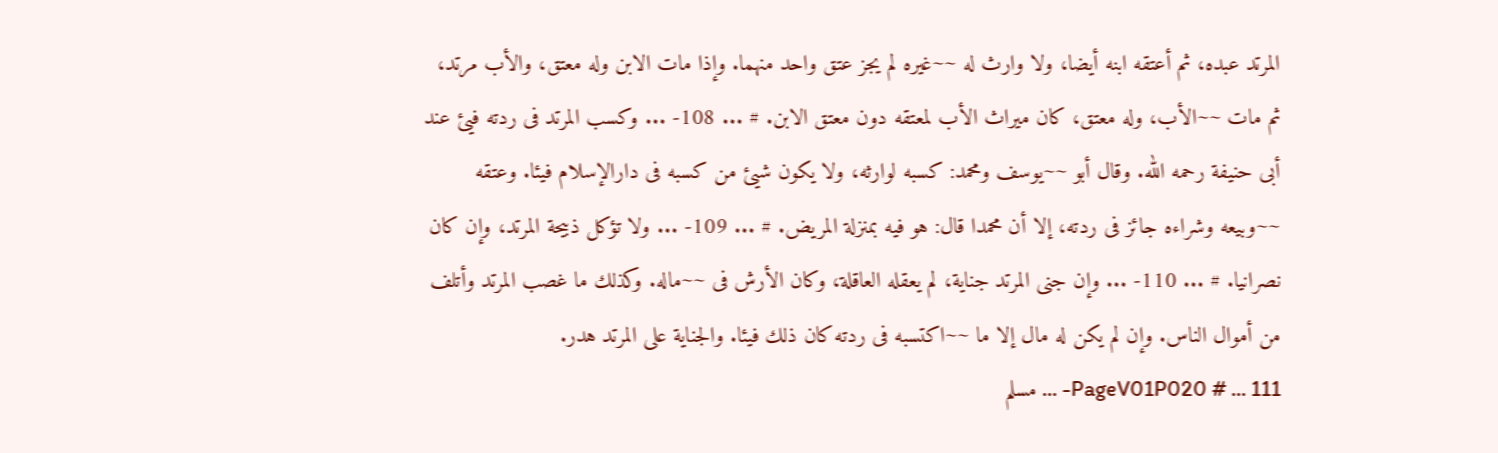المرتد عبده، ثم أعتقه ابنه أيضا، ولا وارث له ~~غيره لم يجز عتق واحد منهما. وإذا مات الابن وله معتق، والأب مرتد، ثم مات ~~الأب، وله معتق، كان ميراث الأب لمعتقه دون معتق الابن. # ... 108- ... وكسب المرتد فى ردته فيئ عند أبى حنيفة رحمه الله. وقال أبو ~~يوسف ومحمد: كسبه لوارثه، ولا يكون شيئ من كسبه فى دارالإسلام فيئا. وعتقه ~~وبيعه وشراءه جائز فى ردته، إلا أن محمدا قال: هو فيه بمنزلة المريض. # ... 109- ... ولا تؤكل ذبيحة المرتد، وإن كان نصرانيا. # ... 110- ... وإن جنى المرتد جناية، لم يعقله العاقلة، وكان الأرش فى ~~ماله. وكذلك ما غصب المرتد وأتلف من أموال الناس. وإن لم يكن له مال إلا ما ~~اكتسبه فى ردته كان ذلك فيئا. والجناية على المرتد هدر. PageV01P020 # ... 111- ... مسلم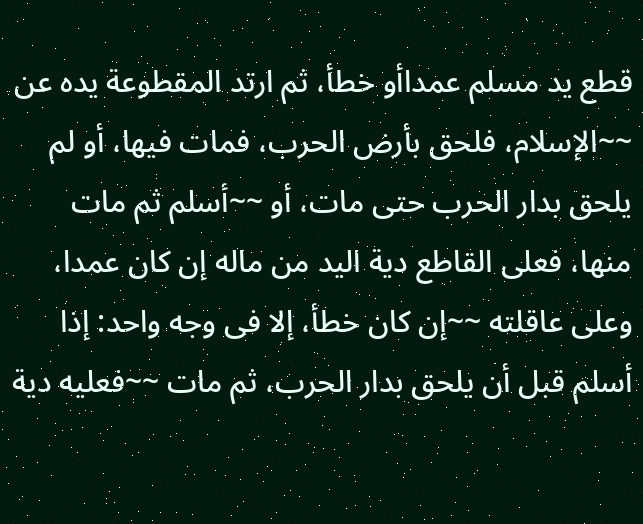قطع يد مسلم عمداأو خطأ، ثم ارتد المقطوعة يده عن ~~الإسلام، فلحق بأرض الحرب، فمات فيها، أو لم يلحق بدار الحرب حتى مات، أو ~~أسلم ثم مات منها، فعلى القاطع دية اليد من ماله إن كان عمدا، وعلى عاقلته ~~إن كان خطأ، إلا فى وجه واحد: إذا أسلم قبل أن يلحق بدار الحرب، ثم مات ~~فعليه دية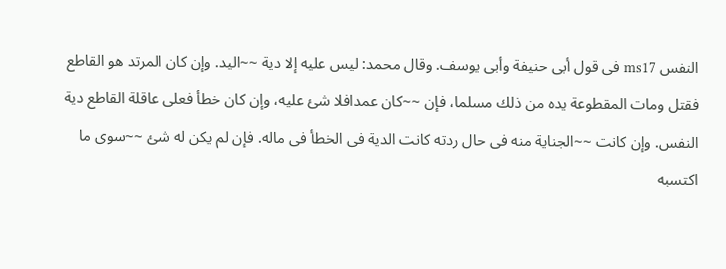النفس ms17 فى قول أبى حنيفة وأبى يوسف. وقال محمد: ليس عليه إلا دية ~~اليد. وإن كان المرتد هو القاطع فقتل ومات المقطوعة يده من ذلك مسلما، فإن ~~كان عمدافلا شئ عليه، وإن كان خطأ فعلى عاقلة القاطع دية النفس. وإن كانت ~~الجناية منه فى حال ردته كانت الدية فى الخطأ فى ماله. فإن لم يكن له شئ ~~سوى ما اكتسبه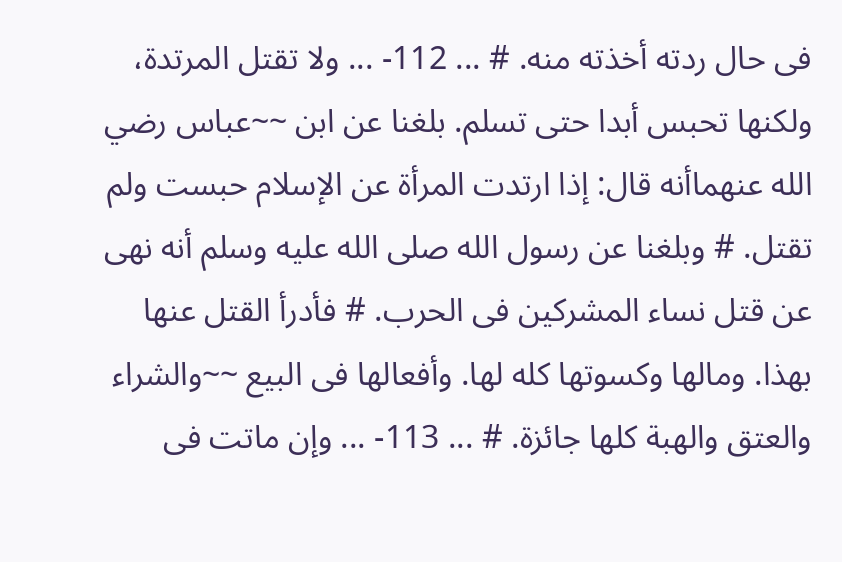فى حال ردته أخذته منه. # ... 112- ... ولا تقتل المرتدة، ولكنها تحبس أبدا حتى تسلم. بلغنا عن ابن ~~عباس رضي الله عنهماأنه قال: إذا ارتدت المرأة عن الإسلام حبست ولم تقتل. # وبلغنا عن رسول الله صلى الله عليه وسلم أنه نهى عن قتل نساء المشركين فى الحرب. # فأدرأ القتل عنها بهذا. ومالها وكسوتها كله لها. وأفعالها فى البيع ~~والشراء والعتق والهبة كلها جائزة. # ... 113- ... وإن ماتت فى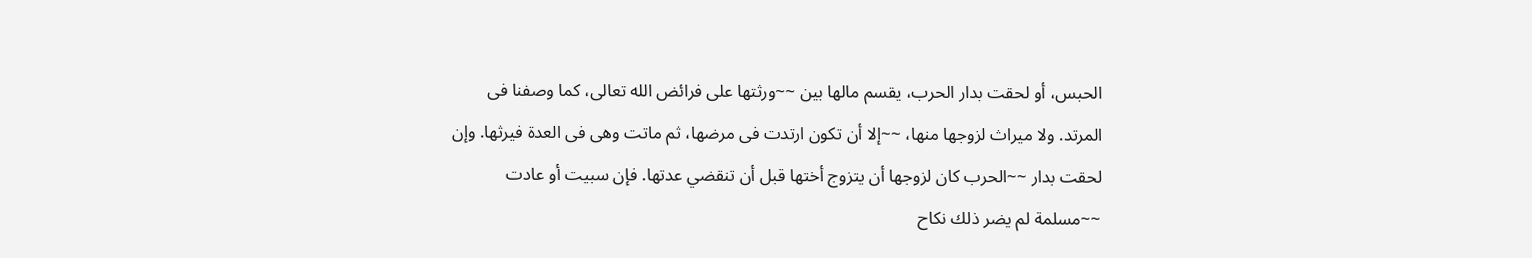الحبس، أو لحقت بدار الحرب، يقسم مالها بين ~~ورثتها على فرائض الله تعالى، كما وصفنا فى المرتد. ولا ميراث لزوجها منها، ~~إلا أن تكون ارتدت فى مرضها، ثم ماتت وهى فى العدة فيرثها. وإن لحقت بدار ~~الحرب كان لزوجها أن يتزوج أختها قبل أن تنقضي عدتها. فإن سبيت أو عادت ~~مسلمة لم يضر ذلك نكاح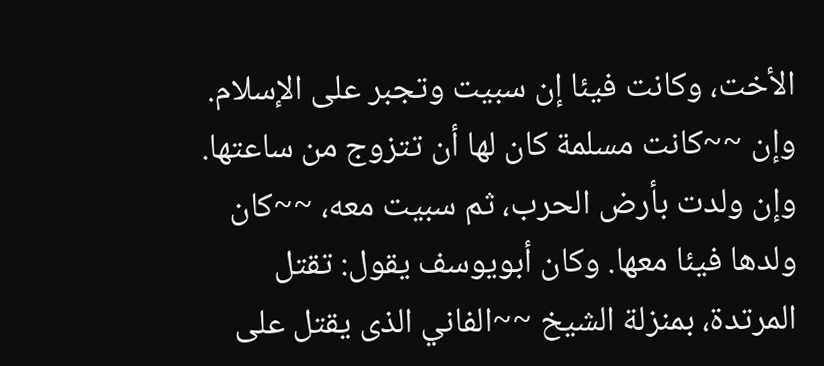الأخت، وكانت فيئا إن سبيت وتجبر على الإسلام. وإن ~~كانت مسلمة كان لها أن تتزوج من ساعتها. وإن ولدت بأرض الحرب، ثم سبيت معه، ~~كان ولدها فيئا معها. وكان أبويوسف يقول: تقتل المرتدة، بمنزلة الشيخ ~~الفاني الذى يقتل على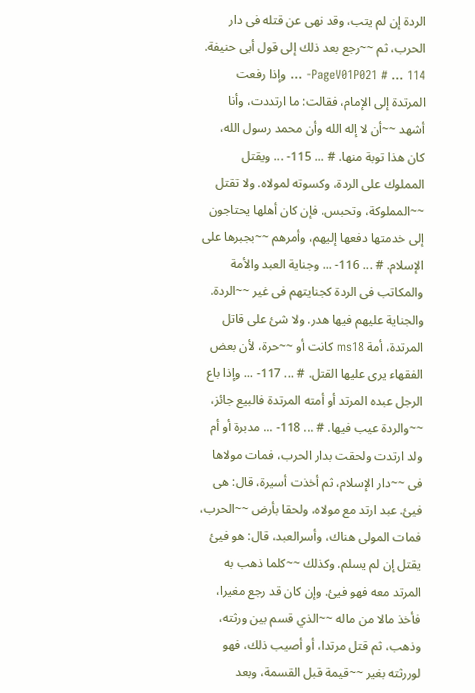الردة إن لم يتب، وقد نهى عن قتله فى دار الحرب، ثم ~~رجع بعد ذلك إلى قول أبى حنيفة. PageV01P021 # ... 114- ... وإذا رفعت المرتدة إلى الإمام، فقالت: ما ارتددت، وأنا أشهد ~~أن لا إله الله وأن محمد رسول الله، كان هذا توبة منها. # ... 115- ... ويقتل المملوك على الردة، وكسوته لمولاه. ولا تقتل ~~المملوكة، وتحبس. فإن كان أهلها يحتاجون إلى خدمتها دفعها إليهم، وأمرهم ~~بجبرها على الإسلام. # ... 116- ... وجناية العبد والأمة والمكاتب فى الردة كجنايتهم فى غير ~~الردة. والجناية عليهم فيها هدر. ولا شئ على قاتل المرتدة، أمة ms18 كانت أو ~~حرة، لأن بعض الفقهاء يرى عليها القتل. # ... 117- ... وإذا باع الرجل عبده المرتد أو أمته المرتدة فالبيع جائز، ~~والردة عيب فيها. # ... 118- ... مدبرة أو أم ولد ارتدت ولحقت بدار الحرب، فمات مولاها فى ~~دار الإسلام، ثم أخذت أسيرة، قال: هى فيئ. عبد ارتد مع مولاه، ولحقا بأرض ~~الحرب، فمات المولى هناك، وأسرالعبد، قال: هو فيئ يقتل إن لم يسلم. وكذلك ~~كلما ذهب به المرتد معه فهو فيئ. وإن كان قد رجع مغيرا، فأخذ مالا من ماله ~~الذي قسم بين ورثته، وذهب، ثم قتل مرتدا، أو أصيب ذلك، فهو لوررثته بغير ~~قيمة قبل القسمة، وبعد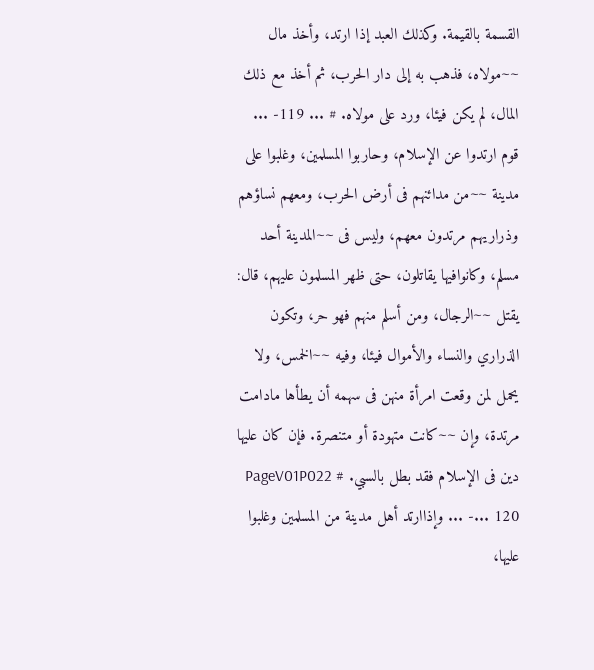القسمة بالقيمة. وكذلك العبد إذا ارتد، وأخذ مال ~~مولاه، فذهب به إلى دار الحرب، ثم أخذ مع ذلك المال، لم يكن فيئا، ورد على مولاه. # ... 119- ... قوم ارتدوا عن الإسلام، وحاربوا المسلمين، وغلبوا على مدينة ~~من مدائنهم فى أرض الحرب، ومعهم نساؤهم وذراريهم مرتدون معهم، وليس فى ~~المدينة أحد مسلم، وكانوافيها يقاتلون، حتى ظهر المسلمون عليهم، قال: يقتل ~~الرجال، ومن أسلم منهم فهو حر، وتكون الذراري والنساء والأموال فيئا، وفيه ~~الخمس، ولا يحمل لمن وقعت امرأة منهن فى سهمه أن يطأها مادامت مرتدة، وإن ~~كانت متهودة أو متنصرة. فإن كان عليها دين فى الإسلام فقد بطل بالسبي. PageV01P022 # ... 120- ... وإذاارتد أهل مدينة من المسلمين وغلبوا عليها،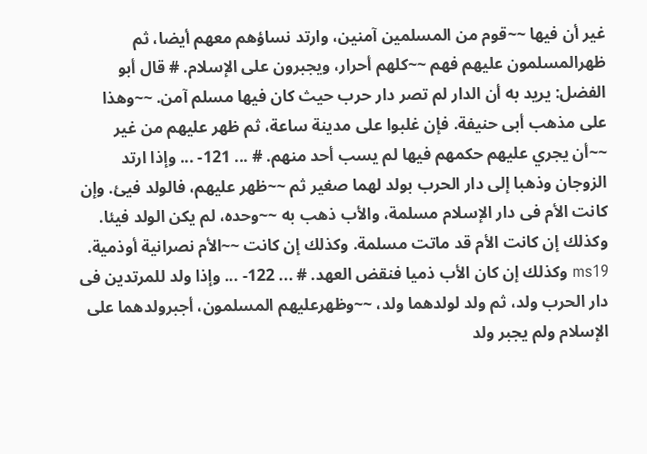غير أن فيها ~~قوم من المسلمين آمنين، وارتد نساؤهم معهم أيضا، ثم ظهرالمسلمون عليهم فهم ~~كلهم أحرار، ويجبرون على الإسلام. # قال أبو الفضل: يريد به أن الدار لم تصر دار حرب حيث كان فيها مسلم آمن. ~~وهذا على مذهب أبى حنيفة. فإن غلبوا على مدينة ساعة، ثم ظهر عليهم من غير ~~أن يجري عليهم حكمهم فيها لم يسب أحد منهم. # ... 121- ... وإذا ارتد الزوجان وذهبا إلى دار الحرب بولد لهما صغير ثم ~~ظهر عليهم، فالولد فيئ. وإن كانت الأم فى دار الإسلام مسلمة، والأب ذهب به ~~وحده، لم يكن الولد فيئا. وكذلك إن كانت الأم قد ماتت مسلمة. وكذلك إن كانت ~~الأم نصرانية أوذمية. ms19 وكذلك إن كان الأب ذميا فنقض العهد. # ... 122- ... وإذا ولد للمرتدين فى دار الحرب ولد، ثم ولد لولدهما ولد، ~~وظهرعليهم المسلمون، أجبرولدهما على الإسلام ولم يجبر ولد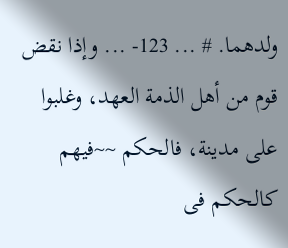ولدهما. # ... 123- ... وإذا نقض قوم من أهل الذمة العهد، وغلبوا على مدينة، فالحكم ~~فيهم كالحكم فى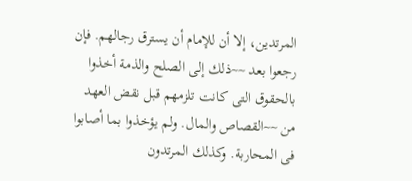المرتدين، إلا أن للإمام أن يسترق رجالهم. فإن رجعوا بعد ~~ذلك إلى الصلح والذمة أخذوا بالحقوق التى كانت تلزمهم قبل نقض العهد من ~~القصاص والمال. ولم يؤخذوا بما أصابوا فى المحاربة. وكذلك المرتدون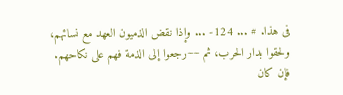فى هذا. # ... 124- ... وإذا نقض الذميون العهد مع نسائهم، ولحقوا بدار الحرب، ثم ~~رجعوا إلى الذمة فهم على نكاحهم. فإن كان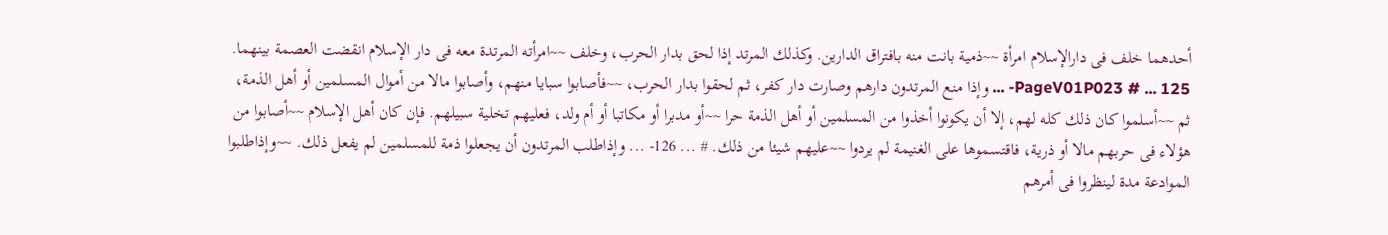أحدهما خلف فى دارالإسلام امرأة ~~ذمية بانت منه بافتراق الدارين. وكذلك المرتد إذا لحق بدار الحرب، وخلف ~~امرأته المرتدة معه فى دار الإسلام انقضت العصمة بينهما. PageV01P023 # ... 125- ... وإذا منع المرتدون دارهم وصارت دار كفر، ثم لحقوا بدار الحرب، ~~فأصابوا سبايا منهم، وأصابوا مالا من أموال المسلمين أو أهل الذمة، ثم ~~أسلموا كان ذلك كله لهم، إلا أن يكونوا أخذوا من المسلمين أو أهل الذمة حرا ~~أو مدبرا أو مكاتبا أو أم ولد، فعليهم تخلية سبيلهم. فإن كان أهل الإسلام ~~أصابوا من هؤلاء فى حربهم مالا أو ذرية، فاقتسموها على الغنيمة لم يردوا ~~عليهم شيئا من ذلك. # ... 126- ... وإذاطلب المرتدون أن يجعلوا ذمة للمسلمين لم يفعل ذلك. ~~وإذاطلبوا الموادعة مدة لينظروا فى أمرهم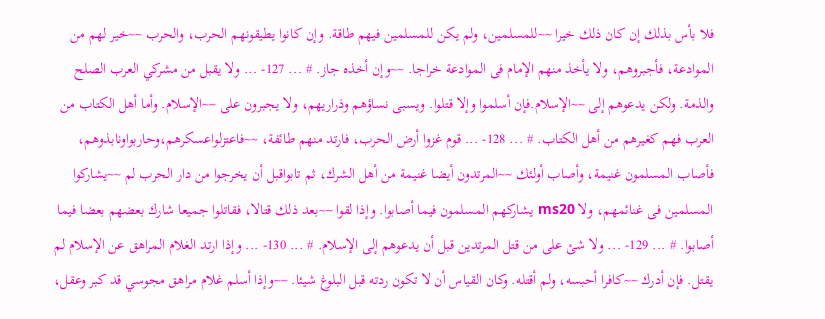فلا بأس بذلك إن كان ذلك خيرا ~~للمسلمين، ولم يكن للمسلمين فيهم طاقة. وإن كانوا يطيقونهم الحرب، والحرب ~~خير لهم من الموادعة، فأجبروهم، ولا يأخذ منهم الإمام فى الموادعة خراجا. ~~وإن أخذه جاز. # ... 127- ... ولا يقبل من مشركي العرب الصلح والذمة. ولكن يدعوهم إلى ~~الإسلام.فإن أسلموا وإلا قتلوا. ويسبى نساؤهم وذراريهم، ولا يجبرون على ~~الإسلام. وأما أهل الكتاب من العرب فهم كغيرهم من أهل الكتاب. # ... 128- ... قوم غزوا أرض الحرب، فارتد منهم طائفة، ~~فاعتزلواعسكرهم،وحاربواونابذوهم، فأصاب المسلمون غنيمة، وأصاب أولئك ~~المرتدون أيضا غنيمة من أهل الشرك، ثم تابواقبل أن يخرجوا من دار الحرب لم ~~يشاركوا المسلمين فى غنائمهم، ولا ms20 يشاركهم المسلمون فيما أصابوا. وإذا لقوا ~~بعد ذلك قتالا، فقاتلوا جميعا شارك بعضهم بعضا فيما أصابوا. # ... 129- ... ولا شئ على من قتل المرتدين قبل أن يدعوهم إلى الإسلام. # ... 130- ... وإذا ارتد الغلام المراهق عن الإسلام لم يقتل. فإن أدرك ~~كافرا أحبسه، ولم أقتله. وكان القياس أن لا تكون ردته قبل البلوغ شيئا. ~~وإذا أسلم غلام مراهق مجوسي قد كبر وعقل،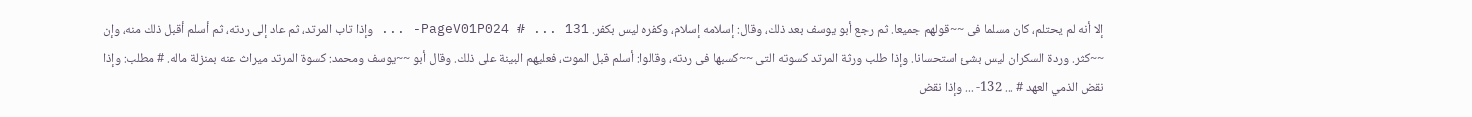إلا أنه لم يحتلم، كان مسلما فى ~~قولهم جميعا. ثم رجع أبو يوسف بعد ذلك، وقال: إسلامه إسلام، وكفره ليس بكفر. PageV01P024 # ... 131- ... وإذا تاب المرتد، ثم عاد إلى ردته، ثم أسلم أقبل ذلك منه، وإن ~~كثر. وردة السكران ليس بشئ استحسانا. وإذا طلب ورثة المرتد كسوته التى ~~كسبها فى ردته، وقالوا: أسلم قبل الموت، فعليهم البينة على ذلك. وقال أبو ~~يوسف ومحمد: كسوة المرتد ميراث عنه بمنزلة ماله. # مطلب: وإذا نقض الذمي العهد # ... 132- ... وإذا نقض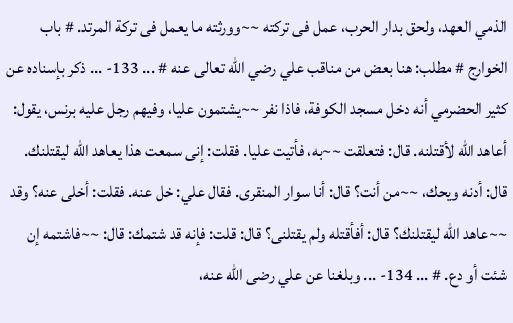الذمي العهد، ولحق بدار الحرب، عمل فى تركته ~~وورثته ما يعمل فى تركة المرتد. # باب الخوارج # مطلب: هنا بعض من مناقب علي رضي الله تعالى عنه # ... 133- ... ذكر بإسناده عن كثير الحضرمي أنه دخل مسجد الكوفة، فاذا نفر ~~يشتمون عليا، وفيهم رجل عليه برنس، يقول: أعاهد الله لأقتلنه. قال: فتعلقت ~~به، فأتيت عليا. فقلت: إنى سمعت هذا يعاهد الله ليقتلنك. قال: أدنه ويحك، ~~من أنت؟ قال: أنا سوار المنقرى. فقال علي: خل عنه. فقلت: أخلى عنه؟ وقد ~~عاهد الله ليقتلنك؟ قال: أفأقتله ولم يقتلنى؟ قال: قلت: فإنه قد شتمك: قال: ~~فاشتمه إن شئت أو دع. # ... 134- ... وبلغنا عن علي رضى الله عنه،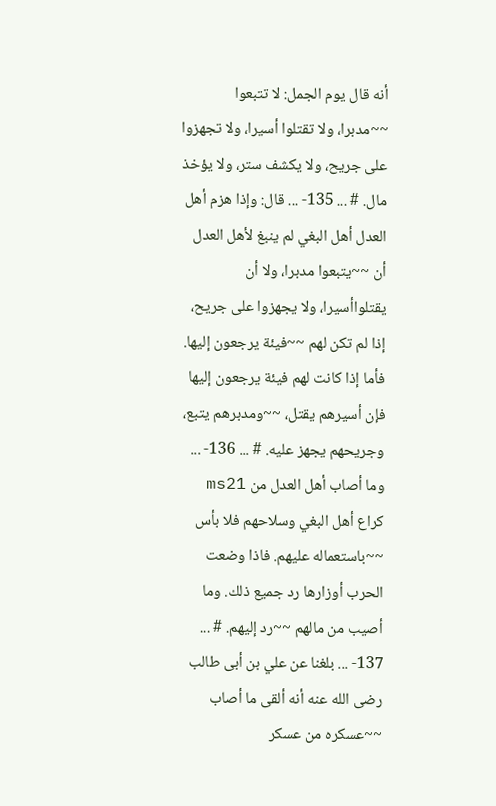أنه قال يوم الجمل: لا تتبعوا ~~مدبرا، ولا تقتلوا أسيرا، ولا تجهزوا على جريح، ولا يكشف ستر، ولا يؤخذ مال. # ... 135- ... قال: وإذا هزم أهل العدل أهل البغي لم ينبغ لأهل العدل أن ~~يتبعوا مدبرا، ولا أن يقتلواأسيرا، ولا يجهزوا على جريح، إذا لم تكن لهم ~~فيئة يرجعون إليها. فأما إذا كانت لهم فيئة يرجعون إليها فإن أسيرهم يقتل، ~~ومدبرهم يتبع، وجريحهم يجهز عليه. # ... 136- ... وما أصاب أهل العدل من ms21 كراع أهل البغي وسلاحهم فلا بأس ~~باستعماله عليهم. فاذا وضعت الحرب أوزارها رد جميع ذلك. وما أصيب من مالهم ~~رد إليهم. # ... 137- ... بلغنا عن علي بن أبى طالب رضى الله عنه أنه ألقى ما أصاب ~~عسكره من عسكر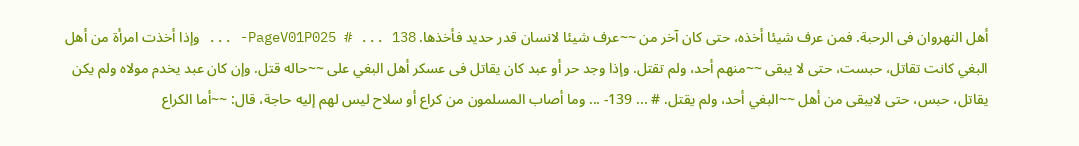أهل النهروان فى الرحبة. فمن عرف شيئا أخذه، حتى كان آخر من ~~عرف شيئا لانسان قدر حديد فأخذها. PageV01P025 # ... 138- ... وإذا أخذت امرأة من أهل البغي كانت تقاتل، حبست، حتى لا يبقى ~~منهم أحد، ولم تقتل. وإذا وجد حر أو عبد كان يقاتل فى عسكر أهل البغي على ~~حاله قتل. وإن كان عبد يخدم مولاه ولم يكن يقاتل، حبس، حتى لايبقى من أهل ~~البغي أحد، ولم يقتل. # ... 139- ... وما أصاب المسلمون من كراع أو سلاح ليس لهم إليه حاجة، قال: ~~أما الكراع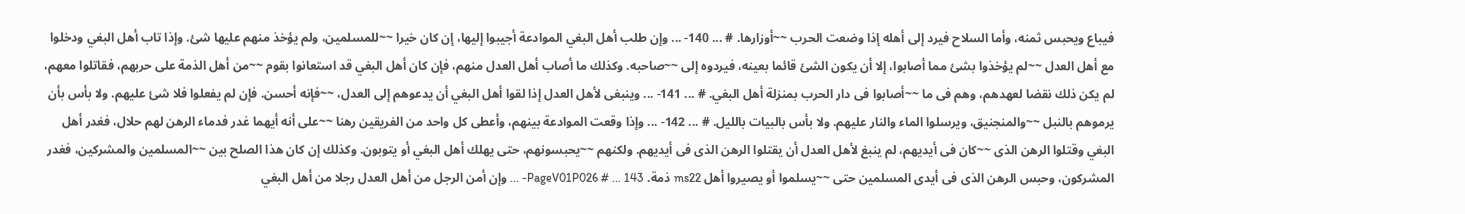فيباع ويحبس ثمنه، وأما السلاح فيرد إلى أهله إذا وضعت الحرب ~~أوزارها. # ... 140- ... وإن طلب أهل البغي الموادعة أجيبوا إليها، إن كان خيرا ~~للمسلمين، ولم يؤخذ منهم عليها شئ. وإذا تاب أهل البغي ودخلوا مع أهل العدل ~~لم يؤخذوا بشئ مما أصابوا، إلا أن يكون الشئ قائما بعينه، فيردوه إلى ~~صاحبه. وكذلك ما أصاب أهل العدل منهم، فإن كان أهل البغي قد استعانوا بقوم ~~من أهل الذمة على حربهم، فقاتلوا معهم، لم يكن ذلك نقضا لعهدهم، وهم فى ما ~~أصابوا فى دار الحرب بمنزلة أهل البغي. # ... 141- ... وينبغى لأهل العدل إذا لقوا أهل البغي أن يدعوهم إلى العدل، ~~فإنه أحسن. فإن لم يفعلوا فلا شئ عليهم. ولا بأس بأن يرموهم بالنبل ~~والمنجنيق، ويرسلوا الماء والنار عليهم. ولا بأس بالبيات بالليل. # ... 142- ... وإذا وقعت الموادعة بينهم، وأعطى كل واحد من الفريقين رهنا ~~على أنه أيهما غدر فدماء الرهن لهم حلال، فغدر أهل البغي وقتلوا الرهن الذى ~~كان فى أيديهم، لم ينبغ لأهل العدل أن يقتلوا الرهن الذى فى أيديهم. ولكنهم ~~يحبسونهم، حتى يهلك أهل البغي أو يتوبون. وكذلك إن كان هذا الصلح بين ~~المسلمين والمشركين، فغدر المشركون، وحبس الرهن الذى فى أيدى المسلمين حتى ~~يسلموا أو يصيروا أهل ms22 ذمة. PageV01P026 # ... 143- ... وإن أمن الرجل من أهل العدل رجلا من أهل البغي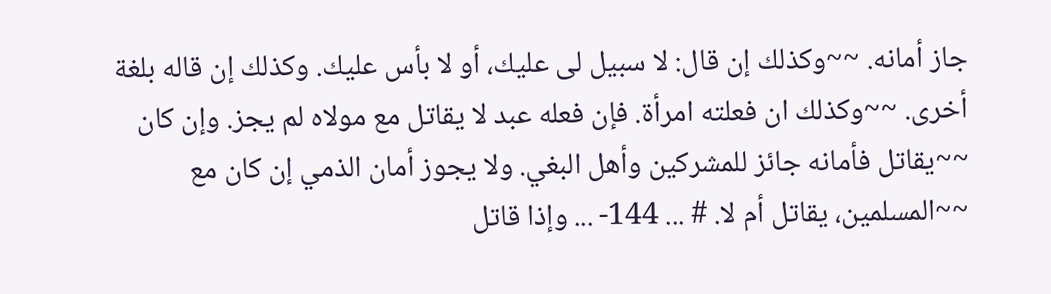جاز أمانه. ~~وكذلك إن قال: لا سبيل لى عليك، أو لا بأس عليك. وكذلك إن قاله بلغة أخرى. ~~وكذلك ان فعلته امرأة. فإن فعله عبد لا يقاتل مع مولاه لم يجز. وإن كان ~~يقاتل فأمانه جائز للمشركين وأهل البغي. ولا يجوز أمان الذمي إن كان مع ~~المسلمين، يقاتل أم لا. # ... 144- ... وإذا قاتل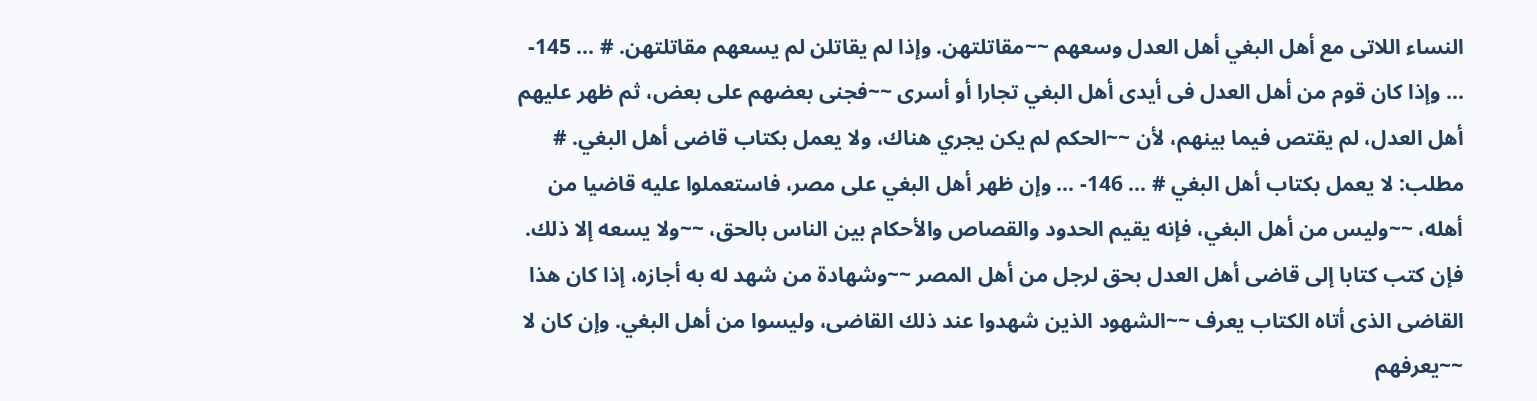النساء اللاتى مع أهل البغي أهل العدل وسعهم ~~مقاتلتهن. وإذا لم يقاتلن لم يسعهم مقاتلتهن. # ... 145- ... وإذا كان قوم من أهل العدل فى أيدى أهل البغي تجارا أو أسرى ~~فجنى بعضهم على بعض، ثم ظهر عليهم أهل العدل، لم يقتص فيما بينهم، لأن ~~الحكم لم يكن يجري هناك، ولا يعمل بكتاب قاضى أهل البغي. # مطلب: لا يعمل بكتاب أهل البغي # ... 146- ... وإن ظهر أهل البغي على مصر، فاستعملوا عليه قاضيا من أهله، ~~وليس من أهل البغي، فإنه يقيم الحدود والقصاص والأحكام بين الناس بالحق، ~~ولا يسعه إلا ذلك. فإن كتب كتابا إلى قاضى أهل العدل بحق لرجل من أهل المصر ~~وشهادة من شهد له به أجازه، إذا كان هذا القاضى الذى أتاه الكتاب يعرف ~~الشهود الذين شهدوا عند ذلك القاضى، وليسوا من أهل البغي. وإن كان لا ~~يعرفهم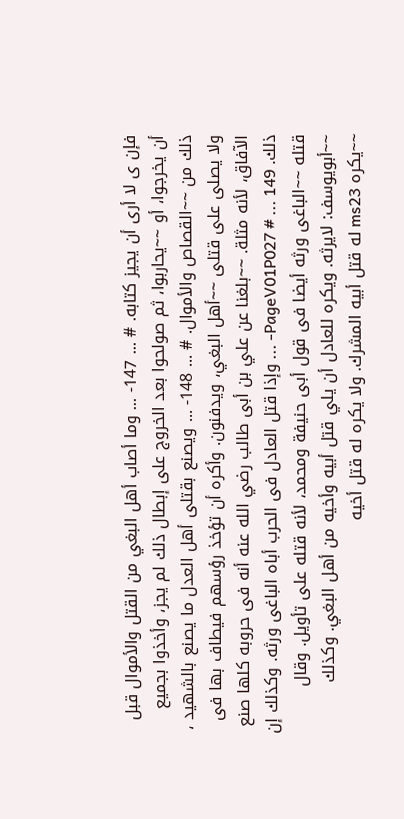فإن ى لا أرى أن يجيز كتابه. # ... 147- ... وما أصاب أهل البغي من القتل والأموال قبل أن يخرجوا، أو ~~يحاربوا، ثم صولحوا بعد الخروج على إبطال ذلك لم يجز، وأخذوا بجميع ذلك من ~~القصاص والأموال. # ... 148- ... ويصنع بقتلى أهل العدل ما يصنع بالشهيد ، ولا يصلى على قتلى ~~أهل البغي، ويدفنون. وأكره أن تؤخذ رؤسهم فيطاف بها فى الآفاق، لأنه مثلة. ~~بلغنا عن علي بن أبى طالب رضي الله عنه أنه فى حروبه كلها صنع ذلك. PageV01P027 # ... 149- ... وإذا قتل العادل فى الحرب أباه الباغى ورثه. وكذلك إن قتله ~~الباغى ورثه أيضا فى قول أبى حنيفة ومحمد، لأنه قتله على تأويل. وقال ~~أبويوسف: لايرثه. ويكره للعادل أن يلي قتل أبيه وأخيه من أهل البغي. وكذلك ~~يكره ms23 له قتل أبيه المشرك. ولا يكره له قتل أخيه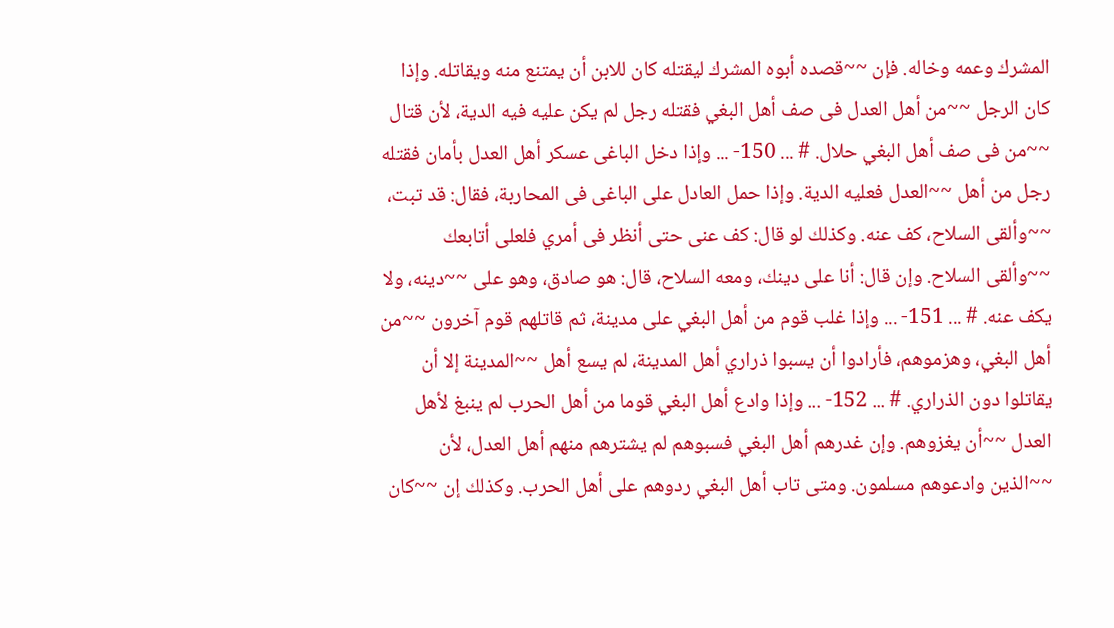المشرك وعمه وخاله. فإن ~~قصده أبوه المشرك ليقتله كان للابن أن يمتنع منه ويقاتله. وإذا كان الرجل ~~من أهل العدل فى صف أهل البغي فقتله رجل لم يكن عليه فيه الدية، لأن قتال ~~من فى صف أهل البغي حلال. # ... 150- ... وإذا دخل الباغى عسكر أهل العدل بأمان فقتله رجل من أهل ~~العدل فعليه الدية. وإذا حمل العادل على الباغى فى المحاربة، فقال: قد تبت، ~~وألقى السلاح، كف عنه. وكذلك لو قال: كف عنى حتى أنظر فى أمري فلعلى أتابعك ~~وألقى السلاح. وإن قال: أنا على دينك، ومعه السلاح، قال: هو صادق، وهو على ~~دينه، ولا يكف عنه. # ... 151- ... وإذا غلب قوم من أهل البغي على مدينة، ثم قاتلهم قوم آخرون ~~من أهل البغي، وهزموهم، فأرادوا أن يسبوا ذراري أهل المدينة، لم يسع أهل ~~المدينة إلا أن يقاتلوا دون الذراري. # ... 152- ... وإذا وادع أهل البغي قوما من أهل الحرب لم ينبغ لأهل العدل ~~أن يغزوهم. وإن غدرهم أهل البغي فسبوهم لم يشترهم منهم أهل العدل، لأن ~~الذين وادعوهم مسلمون. ومتى تاب أهل البغي ردوهم على أهل الحرب. وكذلك إن ~~كان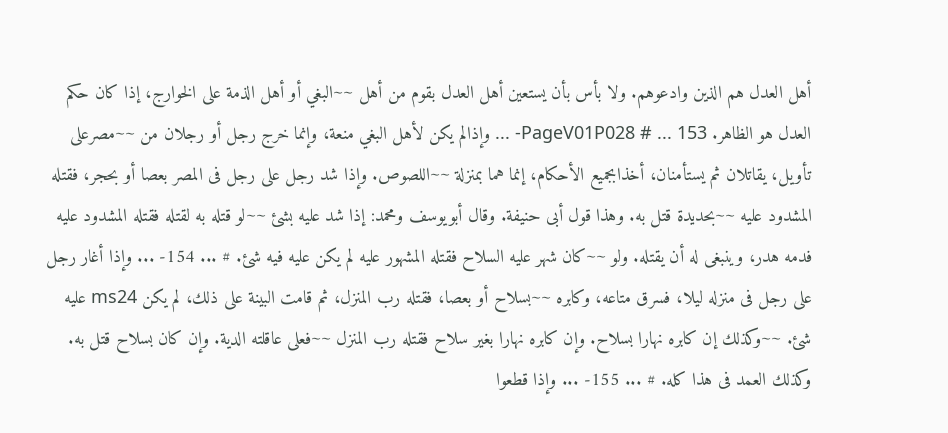أهل العدل هم الذين وادعوهم. ولا بأس بأن يستعين أهل العدل بقوم من أهل ~~البغي أو أهل الذمة على الخوارج، إذا كان حكم العدل هو الظاهر. PageV01P028 # ... 153- ... وإذالم يكن لأهل البغي منعة، وإنما خرج رجل أو رجلان من ~~مصرعلى تأويل، يقاتلان ثم يستأمنان، أخذابجميع الأحكام، إنما هما بمنزلة ~~اللصوص. وإذا شد رجل على رجل فى المصر بعصا أو بحجر، فقتله المشدود عليه ~~بحديدة قتل به. وهذا قول أبى حنيفة. وقال أبويوسف ومحمد: إذا شد عليه بشئ ~~لو قتله به لقتله فقتله المشدود عليه فدمه هدر، وينبغى له أن يقتله. ولو ~~كان شهر عليه السلاح فقتله المشهور عليه لم يكن عليه فيه شئ. # ... 154- ... وإذا أغار رجل على رجل فى منزله ليلا، فسرق متاعه، وكابره ~~بسلاح أو بعصا، فقتله رب المنزل، ثم قامت البينة على ذلك، لم يكن ms24 عليه شئ. ~~وكذلك إن كابره نهارا بسلاح. وإن كابره نهارا بغير سلاح فقتله رب المنزل ~~فعلى عاقلته الدية. وإن كان بسلاح قتل به. وكذلك العمد فى هذا كله. # ... 155- ... وإذا قطعوا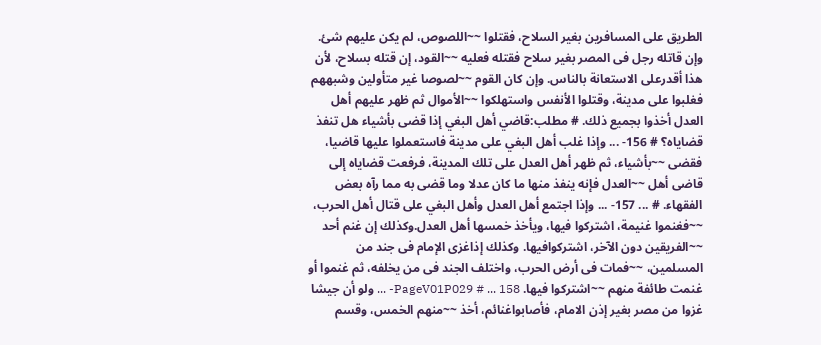الطريق على المسافرين بغير السلاح، فقتلوا ~~اللصوص، لم يكن عليهم شئ. وإن قاتله رجل فى المصر بغير سلاح فقتله فعليه ~~القود، إن قتله بسلاح، لأن هذا أقدرعلى الاستعانة بالناس. وإن كان القوم ~~لصوصا غير متأولين وشبههم فغلبوا على مدينة، وقتلوا الأنفس واستهلكوا ~~الأموال ثم ظهر عليهم أهل العدل أخذوا بجميع ذلك. # مطلب:قاضي أهل البغي إذا قضى بأشياء هل تنفذ قضاياه؟ # 156- ... وإذا غلب أهل البغي على مدينة فاستعملوا عليها قاضيا، فقضى ~~بأشياء، ثم ظهر أهل العدل على تلك المدينة، فرفعت قضاياه إلى قاضى أهل ~~العدل فإنه ينفذ منها ما كان عدلا وما قضى به مما رآه بعض الفقهاء. # ... 157- ... وإذا اجتمع أهل العدل وأهل البغي على قتال أهل الحرب، ~~فغنموا غنيمة، اشتركوا فيها، ويأخذ خمسها أهل العدل.وكذلك إن غنم أحد ~~الفريقين دون الآخر، اشتركوافيها. وكذلك إذاغزى الإمام فى جند من المسلمين، ~~فمات فى أرض الحرب، واختلف الجند فى من يخلفه، ثم غنموا أو غنمت طائفة منهم ~~اشتركوا فيها. PageV01P029 # ... 158- ... ولو أن جيشا غزوا من مصر بغير إذن الامام، فأصابواغنائم، أخذ ~~منهم الخمس، وقسم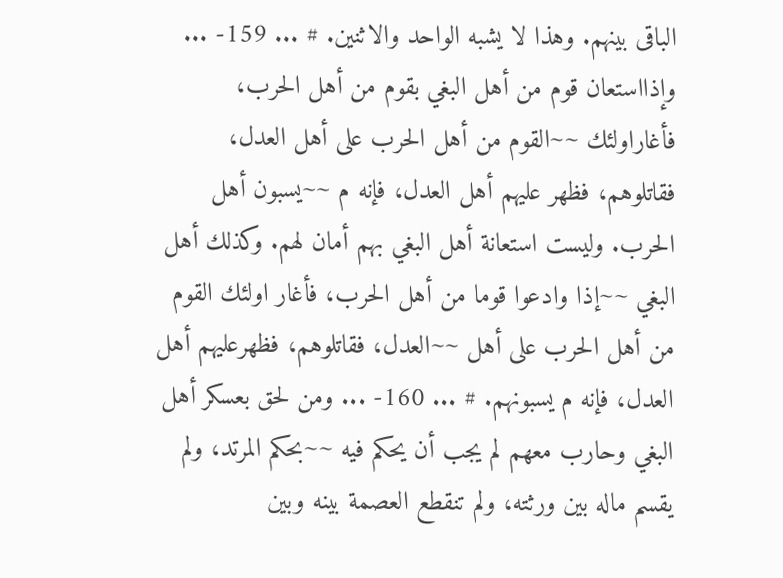الباقى بينهم. وهذا لا يشبه الواحد والاثنين. # ... 159- ... وإذااستعان قوم من أهل البغي بقوم من أهل الحرب، فأغاراولئك ~~القوم من أهل الحرب على أهل العدل، فقاتلوهم، فظهر عليهم أهل العدل، فإنه م ~~يسبون أهل الحرب. وليست استعانة أهل البغي بهم أمان لهم. وكذلك أهل البغي ~~إذا وادعوا قوما من أهل الحرب، فأغار اولئك القوم من أهل الحرب على أهل ~~العدل، فقاتلوهم، فظهرعليهم أهل العدل، فإنه م يسبونهم. # ... 160- ... ومن لحق بعسكر أهل البغي وحارب معهم لم يجب أن يحكم فيه ~~بحكم المرتد، ولم يقسم ماله بين ورثته، ولم تنقطع العصمة بينه وبين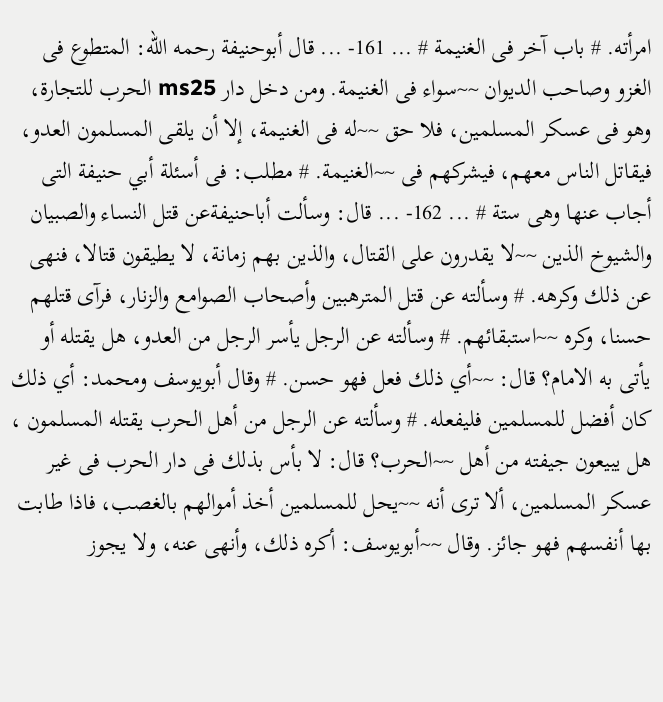امرأته. # باب آخر فى الغنيمة # ... 161- ... قال أبوحنيفة رحمه الله: المتطوع فى الغزو وصاحب الديوان ~~سواء فى الغنيمة. ومن دخل دار ms25 الحرب للتجارة، وهو فى عسكر المسلمين، فلا حق ~~له فى الغنيمة، إلا أن يلقى المسلمون العدو، فيقاتل الناس معهم، فيشركهم فى ~~الغنيمة. # مطلب: فى أسئلة أبي حنيفة التى أجاب عنها وهى ستة # ... 162- ... قال: وسألت أباحنيفةعن قتل النساء والصبيان والشيوخ الذين ~~لا يقدرون على القتال، والذين بهم زمانة، لا يطيقون قتالا، فنهى عن ذلك وكرهه. # وسألته عن قتل المترهبين وأصحاب الصوامع والزنار، فرآى قتلهم حسنا، وكره ~~استبقائهم. # وسألته عن الرجل يأسر الرجل من العدو، هل يقتله أو يأتى به الامام؟ قال: ~~أي ذلك فعل فهو حسن. # وقال أبويوسف ومحمد: أي ذلك كان أفضل للمسلمين فليفعله. # وسألته عن الرجل من أهل الحرب يقتله المسلمون ، هل يبيعون جيفته من أهل ~~الحرب؟ قال: لا بأس بذلك فى دار الحرب فى غير عسكر المسلمين، ألا ترى أنه ~~يحل للمسلمين أخذ أموالهم بالغصب، فاذا طابت بها أنفسهم فهو جائز. وقال ~~أبويوسف: أكره ذلك، وأنهى عنه، ولا يجوز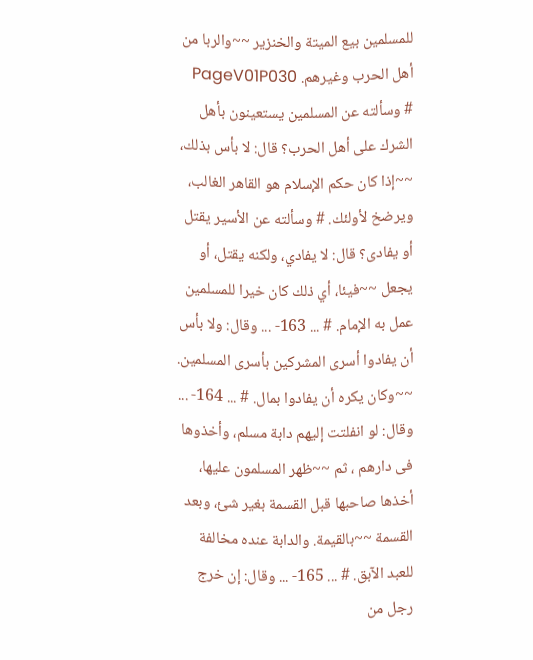للمسلمين بيع الميتة والخنزير ~~والربا من أهل الحرب وغيرهم. PageV01P030 # وسألته عن المسلمين يستعينون بأهل الشرك على أهل الحرب؟ قال: لا بأس بذلك، ~~إذا كان حكم الإسلام هو القاهر الغالب، ويرضخ لأولئك. # وسألته عن الأسير يقتل أو يفادى؟ قال: لا يفادي، ولكنه يقتل، أو يجعل ~~فيئا، أي ذلك كان خيرا للمسلمين عمل به الإمام. # ... 163- ... وقال: ولا بأس أن يفادوا أسرى المشركين بأسرى المسلمين. ~~وكان يكره أن يفادوا بمال. # ... 164- ... وقال: لو انفلتت إليهم دابة مسلم، وأخذوها فى دارهم ، ثم ~~ظهر المسلمون عليها، أخذها صاحبها قبل القسمة بغير شئ، وبعد القسمة ~~بالقيمة. والدابة عنده مخالفة للعبد الآبق. # ... 165- ... وقال: إن خرج رجل من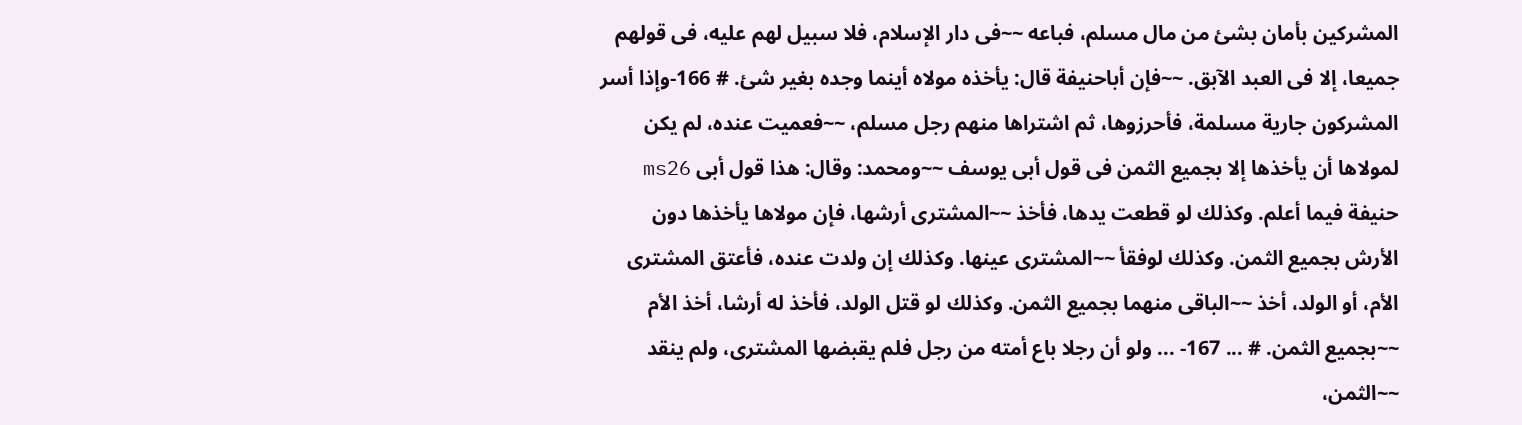المشركين بأمان بشئ من مال مسلم، فباعه ~~فى دار الإسلام، فلا سبيل لهم عليه، فى قولهم جميعا، إلا فى العبد الآبق. ~~فإن أباحنيفة قال: يأخذه مولاه أينما وجده بغير شئ. # 166-وإذا أسر المشركون جارية مسلمة، فأحرزوها، ثم اشتراها منهم رجل مسلم، ~~فعميت عنده، لم يكن لمولاها أن يأخذها إلا بجميع الثمن فى قول أبى يوسف ~~ومحمد: وقال: هذا قول أبى ms26 حنيفة فيما أعلم. وكذلك لو قطعت يدها، فأخذ ~~المشترى أرشها، فإن مولاها يأخذها دون الأرش بجميع الثمن. وكذلك لوفقأ ~~المشترى عينها. وكذلك إن ولدت عنده، فأعتق المشترى الأم، أو الولد، أخذ ~~الباقى منهما بجميع الثمن. وكذلك لو قتل الولد، فأخذ له أرشا، أخذ الأم ~~بجميع الثمن. # ... 167- ... ولو أن رجلا باع أمته من رجل فلم يقبضها المشترى، ولم ينقد ~~الثمن،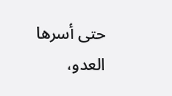حتى أسرها العدو،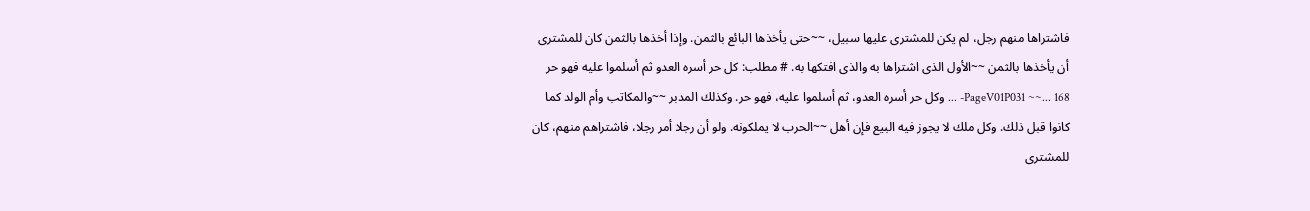فاشتراها منهم رجل، لم يكن للمشترى عليها سبيل، ~~حتى يأخذها البائع بالثمن. وإذا أخذها بالثمن كان للمشترى أن يأخذها بالثمن ~~الأول الذى اشتراها به والذى افتكها به. # مطلب: كل حر أسره العدو ثم أسلموا عليه فهو حر PageV01P031 ~~... 168- ... وكل حر أسره العدو، ثم أسلموا عليه، فهو حر. وكذلك المدبر ~~والمكاتب وأم الولد كما كانوا قبل ذلك. وكل ملك لا يجوز فيه البيع فإن أهل ~~الحرب لا يملكونه. ولو أن رجلا أمر رجلا، فاشتراهم منهم، كان للمشترى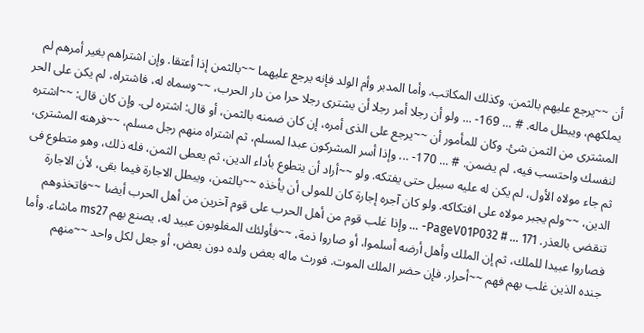أن ~~يرجع عليهم بالثمن. وكذلك المكاتب. وأما المدبر وأم الولد فإنه يرجع عليهما ~~بالثمن إذا أعتقا. وإن اشتراهم بغير أمرهم لم يملكهم، ويبطل ماله. # ... 169- ... ولو أن رجلا أمر رجلا أن يشترى رجلا حرا من دار الحرب، ~~وسماه له، فاشتراه، لم يكن على الحر المشترى من الثمن شئ. وكان للمأمور أن ~~يرجع على الذى أمره، إن كان ضمنه بالثمن، أو قال: اشتره لى. وإن كان قال: ~~اشتره لنفسك واحتسب فيه، لم يضمن. # ... 170- ... وإذا أسر المشركون عبدا لمسلم، ثم اشتراه منهم رجل مسلم، ~~فرهنه المشترى، ثم جاء مولاه الأول، لم يكن له عليه سبيل حتى يفتكه. ولو ~~أراد أن يتطوع بأداء الدين، ثم يعطى الثمن، فله ذلك، وهو متطوع فى الدين، ~~ولم يجبر مولاه على افتكاكه. ولو كان آجره إجارة كان للمولى أن يأخذه ~~بالثمن، ويبطل الاجارة فيما بقى، لأن الاجارة تنقضى بالعذر. PageV01P032 # ... 171- ... وإذا غلب قوم من أهل الحرب على قوم آخرين من أهل الحرب أيضا ~~فاتخذوهم فصاروا عبيدا للملك، ثم إن الملك وأهل أرضه أسلموا، أو صاروا ذمة، ~~فأولئك المغلوبون عبيد له، يصنع بهم ms27 ماشاء. وأما جنده الذين غلب بهم فهم ~~أحرار. فإن حضر الملك الموت. فورث ماله بعض ولده دون بعض، أو جعل لكل واحد ~~منهم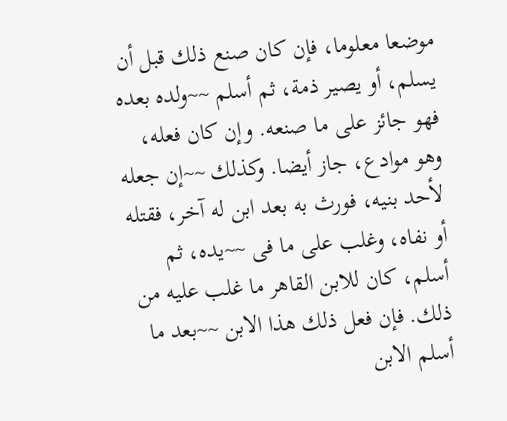موضعا معلوما، فإن كان صنع ذلك قبل أن يسلم، أو يصير ذمة، ثم أسلم ~~ولده بعده فهو جائز على ما صنعه. وإن كان فعله، وهو موادع، جاز أيضا. وكذلك ~~إن جعله لأحد بنيه، فورث به بعد ابن له آخر، فقتله أو نفاه، وغلب على ما فى ~~يده، ثم أسلم، كان للابن القاهر ما غلب عليه من ذلك. فإن فعل ذلك هذا الابن ~~بعد ما أسلم الابن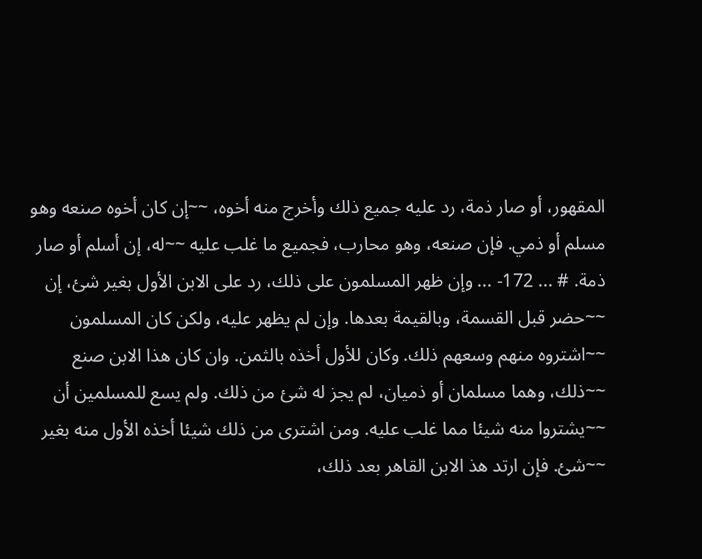المقهور، أو صار ذمة، رد عليه جميع ذلك وأخرج منه أخوه، ~~إن كان أخوه صنعه وهو مسلم أو ذمي. فإن صنعه، وهو محارب، فجميع ما غلب عليه ~~له، إن أسلم أو صار ذمة. # ... 172- ... وإن ظهر المسلمون على ذلك، رد على الابن الأول بغير شئ، إن ~~حضر قبل القسمة، وبالقيمة بعدها. وإن لم يظهر عليه، ولكن كان المسلمون ~~اشتروه منهم وسعهم ذلك. وكان للأول أخذه بالثمن. وان كان هذا الابن صنع ~~ذلك، وهما مسلمان أو ذميان، لم يجز له شئ من ذلك. ولم يسع للمسلمين أن ~~يشتروا منه شيئا مما غلب عليه. ومن اشترى من ذلك شيئا أخذه الأول منه بغير ~~شئ. فإن ارتد هذ الابن القاهر بعد ذلك،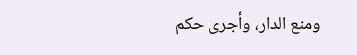ومنع الدار، وأجرى حكم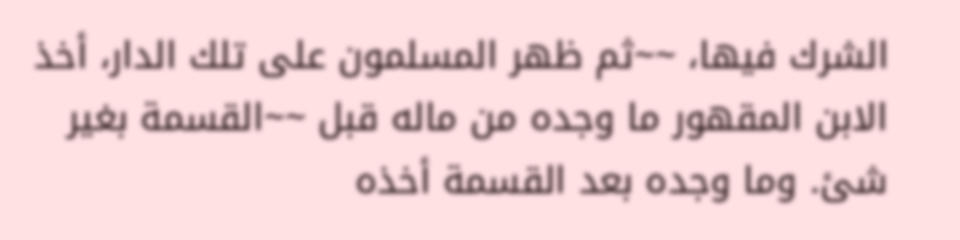الشرك فيها، ~~ثم ظهر المسلمون على تلك الدار، أخذ الابن المقهور ما وجده من ماله قبل ~~القسمة بغير شئ. وما وجده بعد القسمة أخذه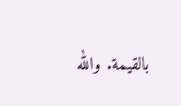بالقيمة. والله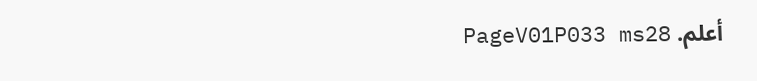أعلم. PageV01P033 ms28